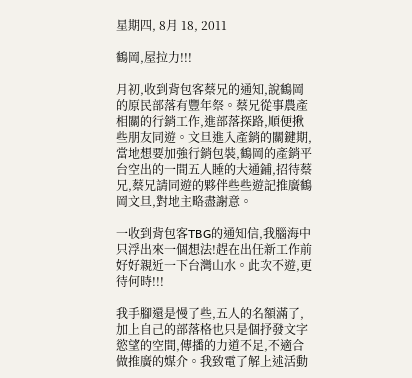星期四, 8月 18, 2011

鶴岡,屋拉力!!!

月初,收到背包客蔡兄的通知,說鶴岡的原民部落有豐年祭。蔡兄從事農產相關的行銷工作,進部落探路,順便揪些朋友同遊。文旦進入產銷的關鍵期,當地想要加強行銷包裝,鶴岡的產銷平台空出的一間五人睡的大通鋪,招待蔡兄,蔡兄請同遊的夥伴些些遊記推廣鶴岡文旦,對地主略盡謝意。

一收到背包客TBG的通知信,我腦海中只浮出來一個想法!趕在出任新工作前好好親近一下台灣山水。此次不遊,更待何時!!!

我手腳還是慢了些,五人的名額滿了,加上自己的部落格也只是個抒發文字慾望的空間,傳播的力道不足,不適合做推廣的媒介。我致電了解上述活動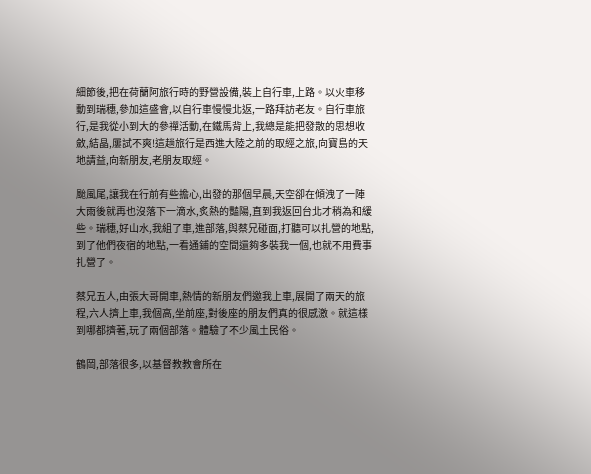細節後,把在荷蘭阿旅行時的野營設備,裝上自行車,上路。以火車移動到瑞穗,參加這盛會,以自行車慢慢北返,一路拜訪老友。自行車旅行,是我從小到大的參禪活動,在鐵馬背上,我總是能把發散的思想收斂,結晶,屢試不爽!這趟旅行是西進大陸之前的取經之旅,向寶島的天地請益,向新朋友,老朋友取經。

颱風尾,讓我在行前有些擔心,出發的那個早晨,天空卻在傾洩了一陣大雨後就再也沒落下一滴水,炙熱的豔陽,直到我返回台北才稍為和緩些。瑞穗,好山水,我組了車,進部落,與蔡兄碰面,打聽可以扎營的地點,到了他們夜宿的地點,一看通鋪的空間還夠多裝我一個,也就不用費事扎營了。

蔡兄五人,由張大哥開車,熱情的新朋友們邀我上車,展開了兩天的旅程,六人擠上車,我個高,坐前座,對後座的朋友們真的很感激。就這樣到哪都擠著,玩了兩個部落。體驗了不少風土民俗。

鶴岡,部落很多,以基督教教會所在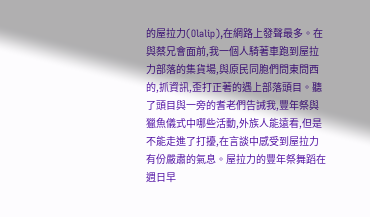的屋拉力(Olalip),在網路上發聲最多。在與蔡兄會面前,我一個人騎著車跑到屋拉力部落的集貨場,與原民同胞們問東問西的,抓資訊,歪打正著的遇上部落頭目。聽了頭目與一旁的耆老們告誡我,豐年祭與獵魚儀式中哪些活動,外族人能遠看,但是不能走進了打擾,在言談中感受到屋拉力有份嚴肅的氣息。屋拉力的豐年祭舞蹈在週日早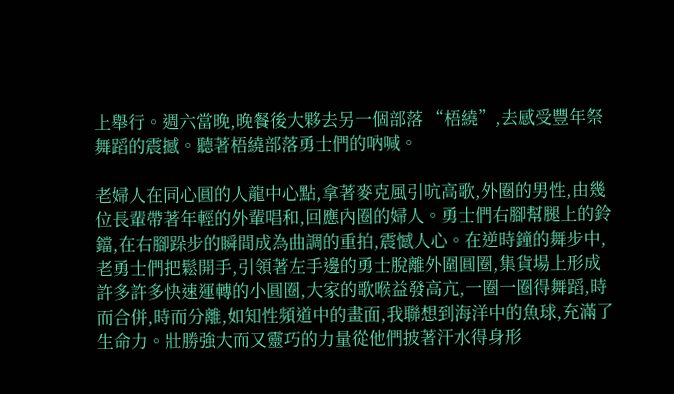上舉行。週六當晚,晚餐後大夥去另一個部落 “梧繞”,去感受豐年祭舞蹈的震撼。聽著梧繞部落勇士們的吶喊。

老婦人在同心圓的人龍中心點,拿著麥克風引吭高歌,外圈的男性,由幾位長輩帶著年輕的外輩唱和,回應內圈的婦人。勇士們右腳幫腿上的鈴鐺,在右腳跺步的瞬間成為曲調的重拍,震憾人心。在逆時鐘的舞步中,老勇士們把鬆開手,引領著左手邊的勇士脫離外圍圓圈,集貨場上形成許多許多快速運轉的小圓圈,大家的歌喉益發高亢,一圈一圈得舞蹈,時而合併,時而分離,如知性頻道中的畫面,我聯想到海洋中的魚球,充滿了生命力。壯勝強大而又靈巧的力量從他們披著汗水得身形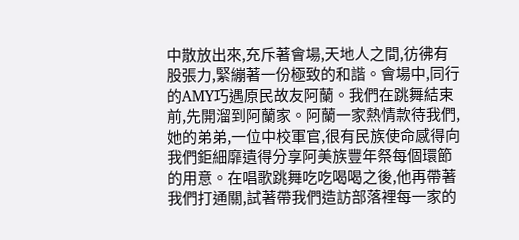中散放出來,充斥著會場,天地人之間,彷彿有股張力,緊繃著一份極致的和諧。會場中,同行的AMY巧遇原民故友阿蘭。我們在跳舞結束前,先開溜到阿蘭家。阿蘭一家熱情款待我們,她的弟弟,一位中校軍官,很有民族使命感得向我們鉅細靡遺得分享阿美族豐年祭每個環節的用意。在唱歌跳舞吃吃喝喝之後,他再帶著我們打通關,試著帶我們造訪部落裡每一家的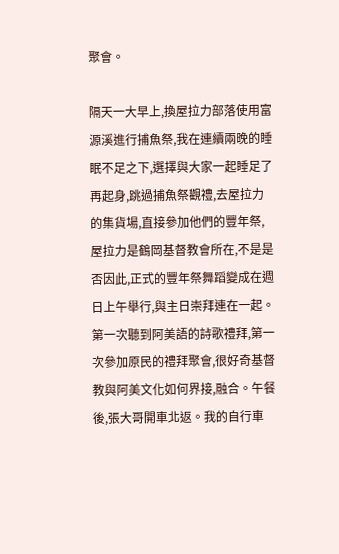聚會。

隔天一大早上,換屋拉力部落使用富源溪進行捕魚祭,我在連續兩晚的睡眠不足之下,選擇與大家一起睡足了再起身,跳過捕魚祭觀禮,去屋拉力的集貨場,直接參加他們的豐年祭,屋拉力是鶴岡基督教會所在,不是是否因此,正式的豐年祭舞蹈變成在週日上午舉行,與主日崇拜連在一起。第一次聽到阿美語的詩歌禮拜,第一次參加原民的禮拜聚會,很好奇基督教與阿美文化如何界接,融合。午餐後,張大哥開車北返。我的自行車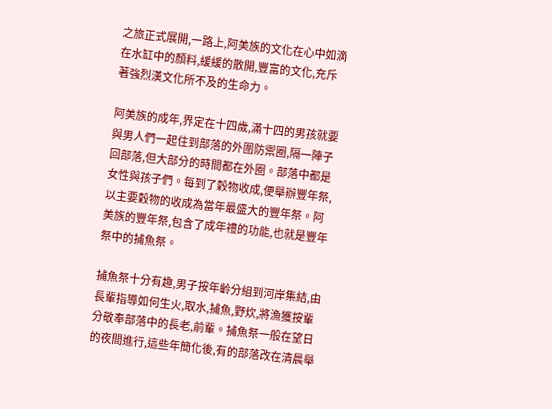之旅正式展開,一路上,阿美族的文化在心中如滴在水缸中的顏料,緩緩的散開,豐富的文化,充斥著強烈漢文化所不及的生命力。

阿美族的成年,界定在十四歲,滿十四的男孩就要與男人們一起住到部落的外圍防禦圈,隔一陣子回部落,但大部分的時間都在外圈。部落中都是女性與孩子們。每到了穀物收成,便舉辦豐年祭,以主要穀物的收成為當年最盛大的豐年祭。阿美族的豐年祭,包含了成年禮的功能,也就是豐年祭中的捕魚祭。

捕魚祭十分有趣,男子按年齡分組到河岸集結,由長輩指導如何生火,取水,捕魚,野炊,將漁獲按輩分敬奉部落中的長老,前輩。捕魚祭一般在望日的夜間進行,這些年簡化後,有的部落改在清晨舉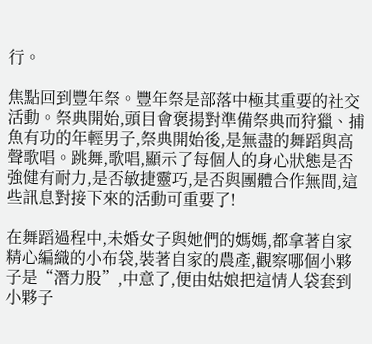行。

焦點回到豐年祭。豐年祭是部落中極其重要的社交活動。祭典開始,頭目會褒揚對準備祭典而狩獵、捕魚有功的年輕男子,祭典開始後,是無盡的舞蹈與高聲歌唱。跳舞,歌唱,顯示了每個人的身心狀態是否強健有耐力,是否敏捷靈巧,是否與團體合作無間,這些訊息對接下來的活動可重要了!

在舞蹈過程中,未婚女子與她們的媽媽,都拿著自家精心編織的小布袋,裝著自家的農產,觀察哪個小夥子是“潛力股”,中意了,便由姑娘把這情人袋套到小夥子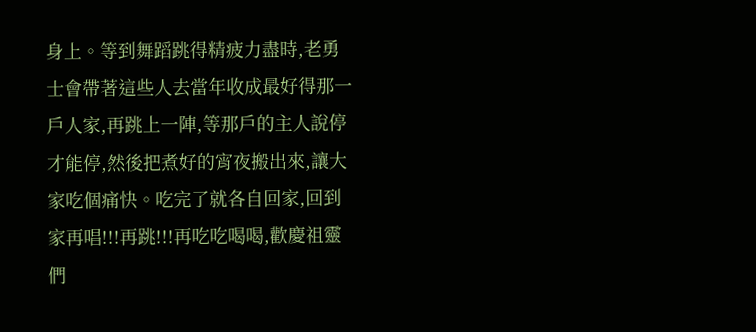身上。等到舞蹈跳得精疲力盡時,老勇士會帶著這些人去當年收成最好得那一戶人家,再跳上一陣,等那戶的主人說停才能停,然後把煮好的宵夜搬出來,讓大家吃個痛快。吃完了就各自回家,回到家再唱!!!再跳!!!再吃吃喝喝,歡慶祖靈們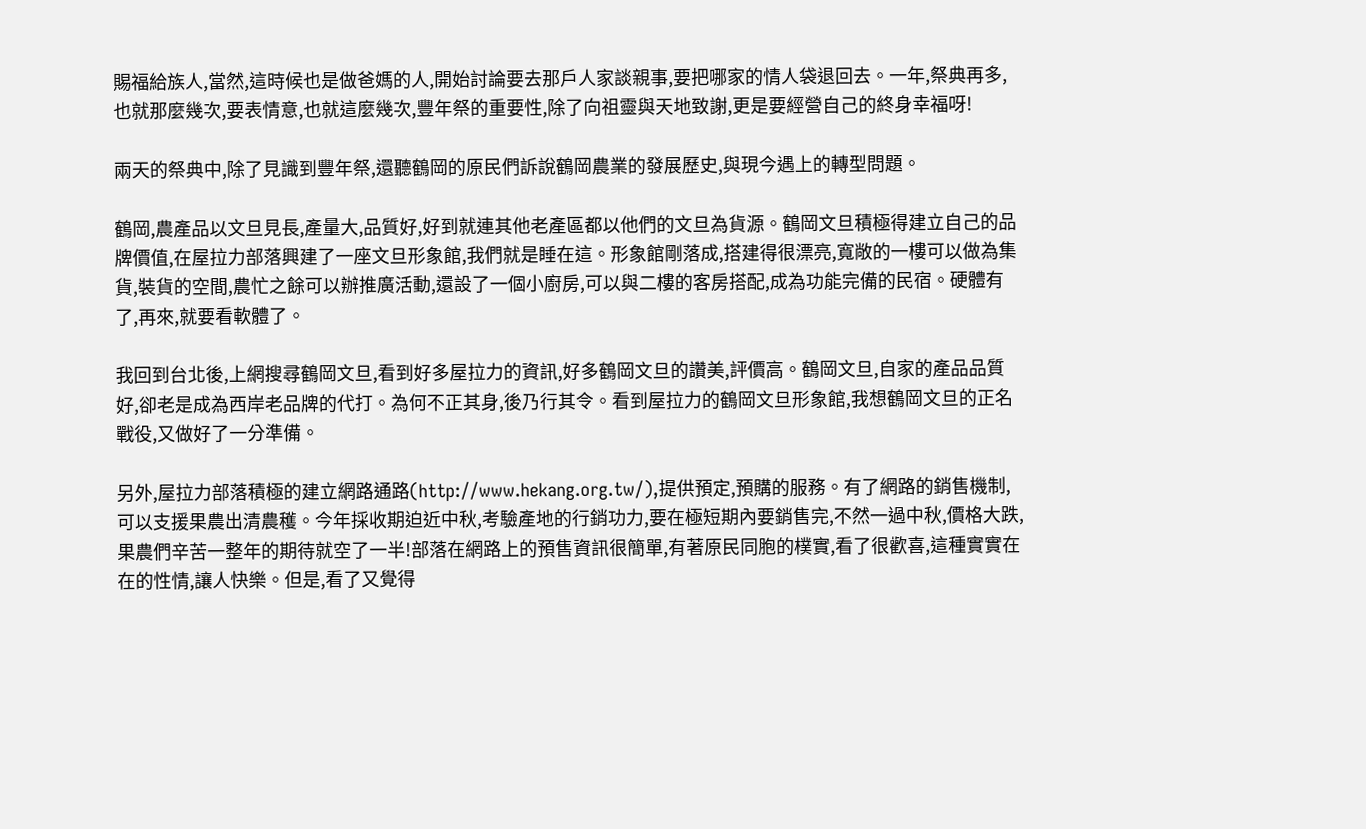賜福給族人,當然,這時候也是做爸媽的人,開始討論要去那戶人家談親事,要把哪家的情人袋退回去。一年,祭典再多,也就那麼幾次,要表情意,也就這麼幾次,豐年祭的重要性,除了向祖靈與天地致謝,更是要經營自己的終身幸福呀!

兩天的祭典中,除了見識到豐年祭,還聽鶴岡的原民們訴說鶴岡農業的發展歷史,與現今遇上的轉型問題。

鶴岡,農產品以文旦見長,產量大,品質好,好到就連其他老產區都以他們的文旦為貨源。鶴岡文旦積極得建立自己的品牌價值,在屋拉力部落興建了一座文旦形象館,我們就是睡在這。形象館剛落成,搭建得很漂亮,寬敞的一樓可以做為集貨,裝貨的空間,農忙之餘可以辦推廣活動,還設了一個小廚房,可以與二樓的客房搭配,成為功能完備的民宿。硬體有了,再來,就要看軟體了。

我回到台北後,上網搜尋鶴岡文旦,看到好多屋拉力的資訊,好多鶴岡文旦的讚美,評價高。鶴岡文旦,自家的產品品質好,卻老是成為西岸老品牌的代打。為何不正其身,後乃行其令。看到屋拉力的鶴岡文旦形象館,我想鶴岡文旦的正名戰役,又做好了一分準備。

另外,屋拉力部落積極的建立網路通路(http://www.hekang.org.tw/),提供預定,預購的服務。有了網路的銷售機制,可以支援果農出清農穫。今年採收期迫近中秋,考驗產地的行銷功力,要在極短期內要銷售完,不然一過中秋,價格大跌,果農們辛苦一整年的期待就空了一半!部落在網路上的預售資訊很簡單,有著原民同胞的樸實,看了很歡喜,這種實實在在的性情,讓人快樂。但是,看了又覺得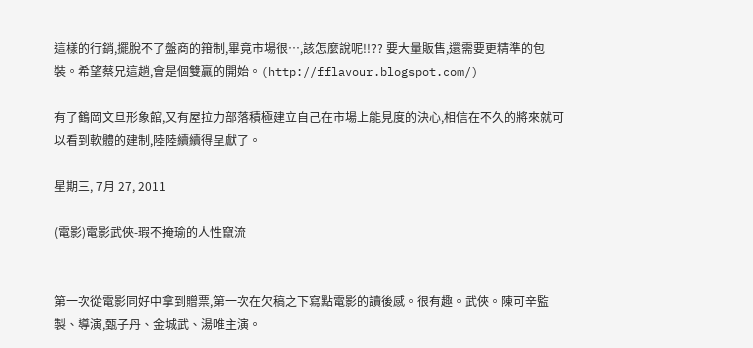這樣的行銷,擺脫不了盤商的箝制,畢竟市場很…,該怎麼說呢!!?? 要大量販售,還需要更精準的包裝。希望蔡兄這趟,會是個雙贏的開始。(http://fflavour.blogspot.com/)

有了鶴岡文旦形象館,又有屋拉力部落積極建立自己在市場上能見度的決心,相信在不久的將來就可以看到軟體的建制,陸陸續續得呈獻了。

星期三, 7月 27, 2011

(電影)電影武俠-瑕不掩瑜的人性竄流


第一次從電影同好中拿到贈票,第一次在欠稿之下寫點電影的讀後感。很有趣。武俠。陳可辛監製、導演,甄子丹、金城武、湯唯主演。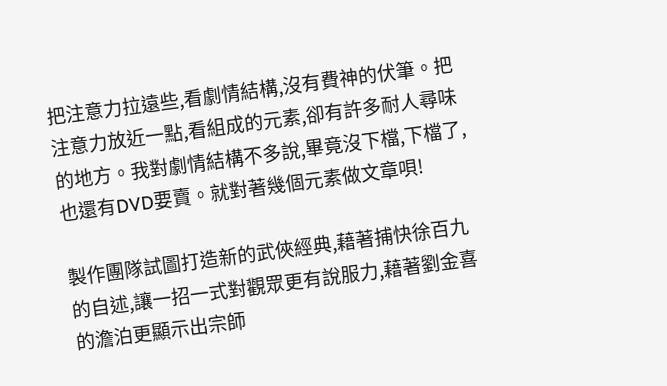把注意力拉遠些,看劇情結構,沒有費神的伏筆。把注意力放近一點,看組成的元素,卻有許多耐人尋味的地方。我對劇情結構不多說,畢竟沒下檔,下檔了,也還有DVD要賣。就對著幾個元素做文章唄!

製作團隊試圖打造新的武俠經典,藉著捕快徐百九的自述,讓一招一式對觀眾更有說服力,藉著劉金喜的澹泊更顯示出宗師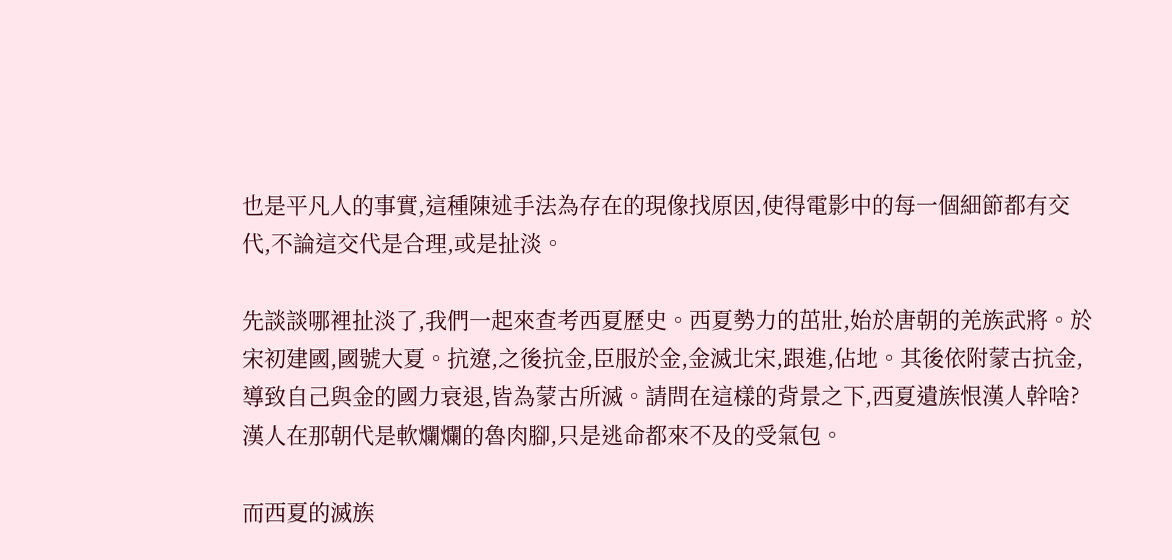也是平凡人的事實,這種陳述手法為存在的現像找原因,使得電影中的每一個細節都有交代,不論這交代是合理,或是扯淡。

先談談哪裡扯淡了,我們一起來查考西夏歷史。西夏勢力的茁壯,始於唐朝的羌族武將。於宋初建國,國號大夏。抗遼,之後抗金,臣服於金,金滅北宋,跟進,佔地。其後依附蒙古抗金,導致自己與金的國力衰退,皆為蒙古所滅。請問在這樣的背景之下,西夏遺族恨漢人幹啥?漢人在那朝代是軟爛爛的魯肉腳,只是逃命都來不及的受氣包。

而西夏的滅族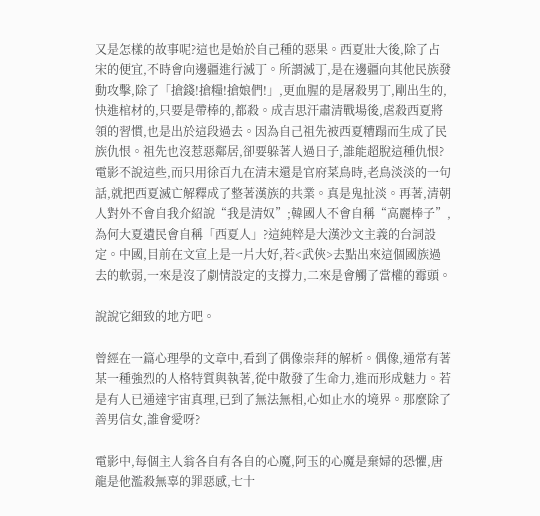又是怎樣的故事呢?這也是始於自己種的惡果。西夏壯大後,除了占宋的便宜,不時會向邊疆進行滅丁。所謂滅丁,是在邊疆向其他民族發動攻擊,除了「搶錢!搶糧!搶娘們!」,更血腥的是屠殺男丁,剛出生的,快進棺材的,只要是帶棒的,都殺。成吉思汗肅清戰場後,虐殺西夏將領的習慣,也是出於這段過去。因為自己祖先被西夏糟蹋而生成了民族仇恨。祖先也沒惹惡鄰居,卻要躲著人過日子,誰能超脫這種仇恨?電影不說這些,而只用徐百九在清末還是官府菜鳥時,老鳥淡淡的一句話,就把西夏滅亡解釋成了整著漢族的共業。真是鬼扯淡。再著,清朝人對外不會自我介紹說“我是清奴”;韓國人不會自稱“高麗棒子”,為何大夏遺民會自稱「西夏人」?這純粹是大漢沙文主義的台詞設定。中國,目前在文宣上是一片大好,若<武俠>去點出來這個國族過去的軟弱,一來是沒了劇情設定的支撐力,二來是會觸了當權的霉頭。

說說它細致的地方吧。

曾經在一篇心理學的文章中,看到了偶像崇拜的解析。偶像,通常有著某一種強烈的人格特質與執著,從中散發了生命力,進而形成魅力。若是有人已通達宇宙真理,已到了無法無相,心如止水的境界。那麼除了善男信女,誰會愛呀?

電影中,每個主人翁各自有各自的心魔,阿玉的心魔是棄婦的恐懼,唐龍是他濫殺無辜的罪惡感,七十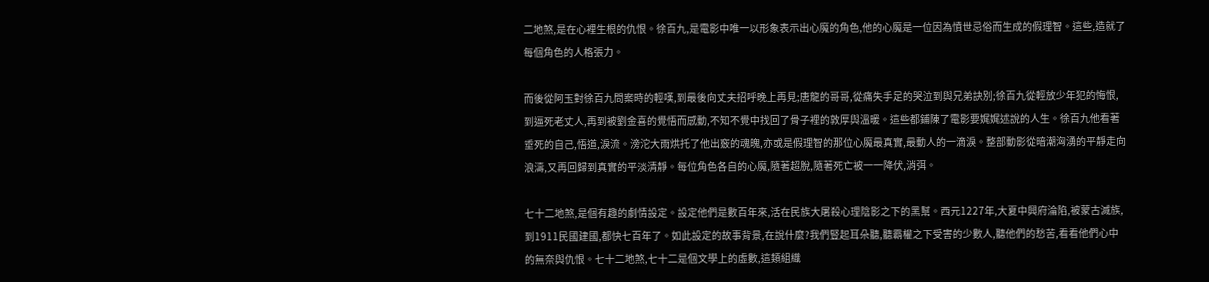二地煞,是在心裡生根的仇恨。徐百九,是電影中唯一以形象表示出心魔的角色,他的心魔是一位因為憤世忌俗而生成的假理智。這些,造就了每個角色的人格張力。

而後從阿玉對徐百九問案時的輕嘆,到最後向丈夫招呼晚上再見;唐龍的哥哥,從痛失手足的哭泣到與兄弟訣別;徐百九從輕放少年犯的悔恨,到逼死老丈人,再到被劉金喜的覺悟而感動,不知不覺中找回了骨子裡的敦厚與溫暖。這些都鋪陳了電影要娓娓述說的人生。徐百九他看著垂死的自己,悟道,淚流。滂沱大雨烘托了他出竅的魂魄,亦或是假理智的那位心魔最真實,最動人的一滴淚。整部動影從暗潮洶湧的平靜走向浪濤,又再回歸到真實的平淡清靜。每位角色各自的心魔,隨著超脫,隨著死亡被一一降伏,消弭。

七十二地煞,是個有趣的劇情設定。設定他們是數百年來,活在民族大屠殺心理陰影之下的黑幫。西元1227年,大夏中興府淪陷,被蒙古滅族,到1911民國建國,都快七百年了。如此設定的故事背景,在說什麼?我們豎起耳朵聽,聽霸權之下受害的少數人,聽他們的愁苦,看看他們心中的無奈與仇恨。七十二地煞,七十二是個文學上的虛數,這類組織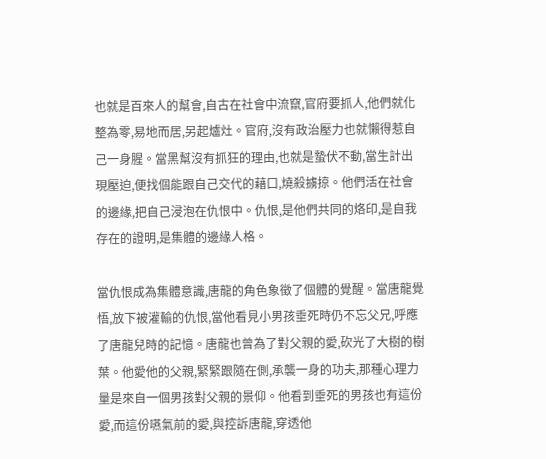也就是百來人的幫會,自古在社會中流竄,官府要抓人,他們就化整為零,易地而居,另起爐灶。官府,沒有政治壓力也就懶得惹自己一身腥。當黑幫沒有抓狂的理由,也就是蟄伏不動,當生計出現壓迫,便找個能跟自己交代的藉口,燒殺擄掠。他們活在社會的邊緣,把自己浸泡在仇恨中。仇恨,是他們共同的烙印,是自我存在的證明,是集體的邊緣人格。

當仇恨成為集體意識,唐龍的角色象徵了個體的覺醒。當唐龍覺悟,放下被灌輸的仇恨,當他看見小男孩垂死時仍不忘父兄,呼應了唐龍兒時的記憶。唐龍也曾為了對父親的愛,砍光了大樹的樹葉。他愛他的父親,緊緊跟隨在側,承襲一身的功夫,那種心理力量是來自一個男孩對父親的景仰。他看到垂死的男孩也有這份愛,而這份嚥氣前的愛,與控訴唐龍,穿透他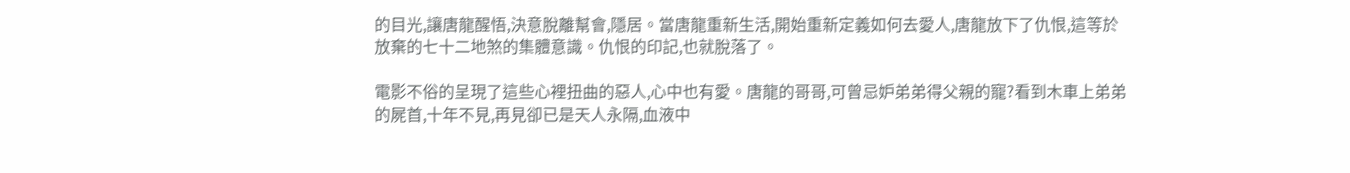的目光,讓唐龍醒悟,決意脫離幫會,隱居。當唐龍重新生活,開始重新定義如何去愛人,唐龍放下了仇恨,這等於放棄的七十二地煞的集體意識。仇恨的印記,也就脫落了。

電影不俗的呈現了這些心裡扭曲的惡人,心中也有愛。唐龍的哥哥,可曾忌妒弟弟得父親的寵?看到木車上弟弟的屍首,十年不見,再見卻已是天人永隔,血液中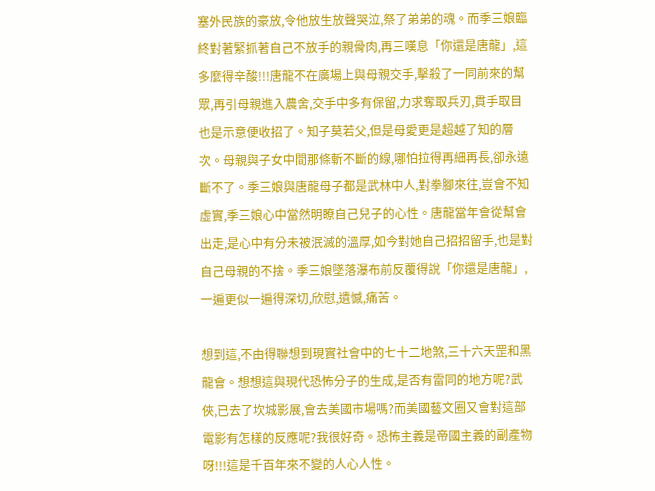塞外民族的豪放,令他放生放聲哭泣,祭了弟弟的魂。而季三娘臨終對著緊抓著自己不放手的親骨肉,再三嘆息「你還是唐龍」,這多麼得辛酸!!!唐龍不在廣場上與母親交手,擊殺了一同前來的幫眾,再引母親進入農舍,交手中多有保留,力求奪取兵刃,貫手取目也是示意便收招了。知子莫若父,但是母愛更是超越了知的層次。母親與子女中間那條斬不斷的線,哪怕拉得再細再長,卻永遠斷不了。季三娘與唐龍母子都是武林中人,對拳腳來往,豈會不知虛實,季三娘心中當然明瞭自己兒子的心性。唐龍當年會從幫會出走,是心中有分未被泯滅的溫厚,如今對她自己招招留手,也是對自己母親的不捨。季三娘墜落瀑布前反覆得說「你還是唐龍」,一遍更似一遍得深切,欣慰,遺憾,痛苦。

想到這,不由得聯想到現實社會中的七十二地煞,三十六天罡和黑龍會。想想這與現代恐怖分子的生成,是否有雷同的地方呢?武俠,已去了坎城影展,會去美國市場嗎?而美國藝文圈又會對這部電影有怎樣的反應呢?我很好奇。恐怖主義是帝國主義的副產物呀!!!這是千百年來不變的人心人性。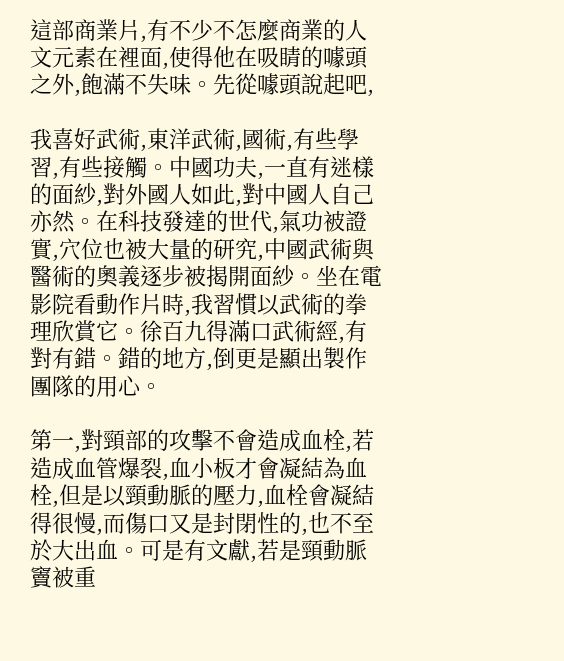這部商業片,有不少不怎麼商業的人文元素在裡面,使得他在吸睛的噱頭之外,飽滿不失味。先從噱頭說起吧,

我喜好武術,東洋武術,國術,有些學習,有些接觸。中國功夫,一直有迷樣的面紗,對外國人如此,對中國人自己亦然。在科技發達的世代,氣功被證實,穴位也被大量的研究,中國武術與醫術的奧義逐步被揭開面紗。坐在電影院看動作片時,我習慣以武術的拳理欣賞它。徐百九得滿口武術經,有對有錯。錯的地方,倒更是顯出製作團隊的用心。

第一,對頸部的攻擊不會造成血栓,若造成血管爆裂,血小板才會凝結為血栓,但是以頸動脈的壓力,血栓會凝結得很慢,而傷口又是封閉性的,也不至於大出血。可是有文獻,若是頸動脈竇被重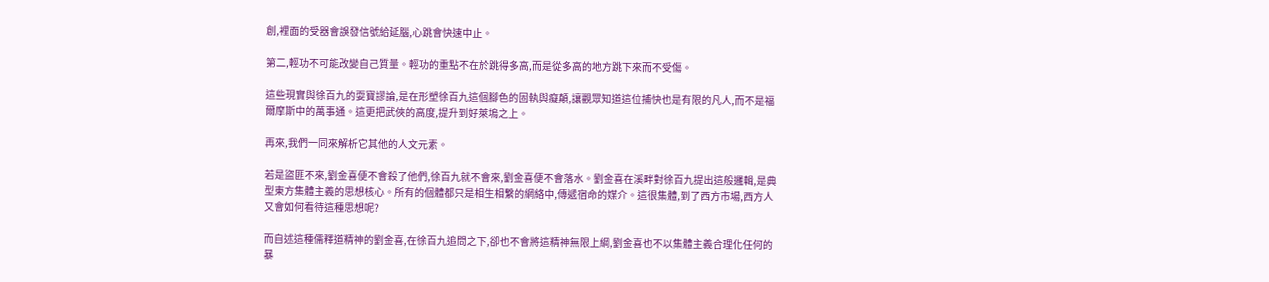創,裡面的受器會誤發信號給延腦,心跳會快速中止。

第二,輕功不可能改變自己質量。輕功的重點不在於跳得多高,而是從多高的地方跳下來而不受傷。

這些現實與徐百九的耍寶謬論,是在形塑徐百九這個腳色的固執與癡顛,讓觀眾知道這位捕快也是有限的凡人,而不是福爾摩斯中的萬事通。這更把武俠的高度,提升到好萊塢之上。

再來,我們一同來解析它其他的人文元素。

若是盜匪不來,劉金喜便不會殺了他們,徐百九就不會來,劉金喜便不會落水。劉金喜在溪畔對徐百九提出這般邏輯,是典型東方集體主義的思想核心。所有的個體都只是相生相繫的網絡中,傳遞宿命的媒介。這很集體,到了西方市場,西方人又會如何看待這種思想呢?

而自述這種儒釋道精神的劉金喜,在徐百九追問之下,卻也不會將這精神無限上綱,劉金喜也不以集體主義合理化任何的暴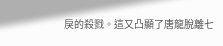戾的殺戮。這又凸顯了唐龍脫離七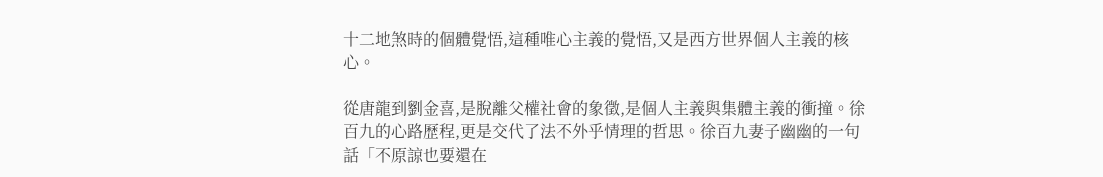十二地煞時的個體覺悟,這種唯心主義的覺悟,又是西方世界個人主義的核心。

從唐龍到劉金喜,是脫離父權社會的象徵,是個人主義與集體主義的衝撞。徐百九的心路歷程,更是交代了法不外乎情理的哲思。徐百九妻子幽幽的一句話「不原諒也要還在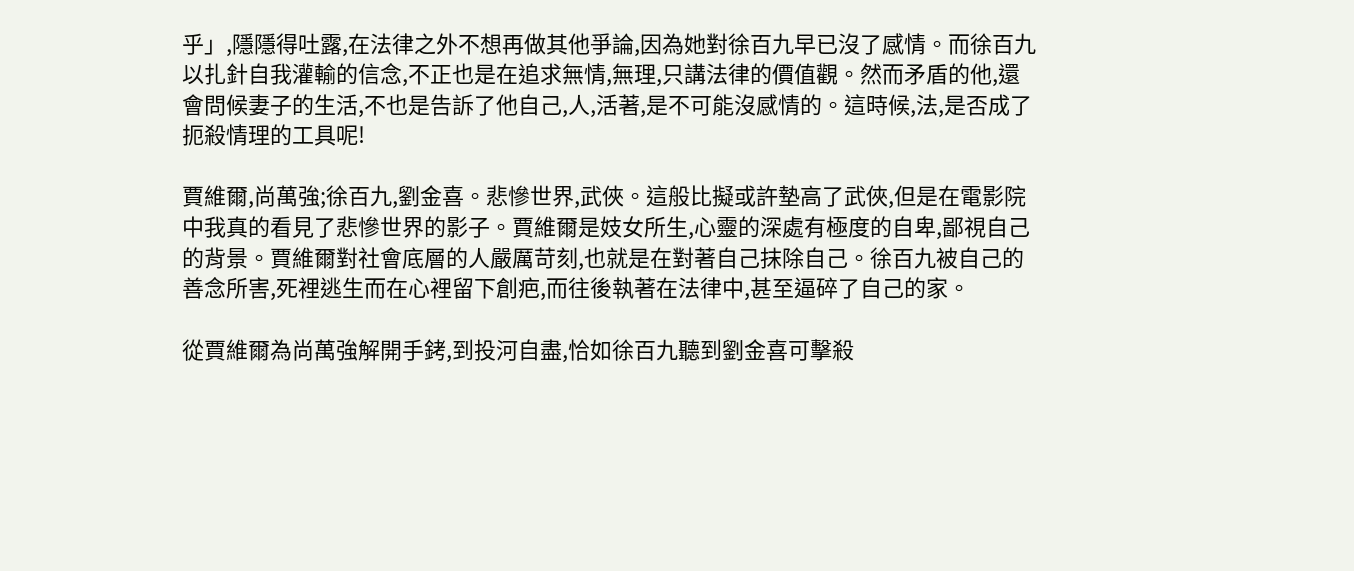乎」,隱隱得吐露,在法律之外不想再做其他爭論,因為她對徐百九早已沒了感情。而徐百九以扎針自我灌輸的信念,不正也是在追求無情,無理,只講法律的價值觀。然而矛盾的他,還會問候妻子的生活,不也是告訴了他自己,人,活著,是不可能沒感情的。這時候,法,是否成了扼殺情理的工具呢!

賈維爾,尚萬強;徐百九,劉金喜。悲慘世界,武俠。這般比擬或許墊高了武俠,但是在電影院中我真的看見了悲慘世界的影子。賈維爾是妓女所生,心靈的深處有極度的自卑,鄙視自己的背景。賈維爾對社會底層的人嚴厲苛刻,也就是在對著自己抹除自己。徐百九被自己的善念所害,死裡逃生而在心裡留下創疤,而往後執著在法律中,甚至逼碎了自己的家。

從賈維爾為尚萬強解開手銬,到投河自盡,恰如徐百九聽到劉金喜可擊殺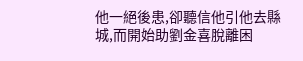他一絕後患,卻聽信他引他去縣城,而開始助劉金喜脫離困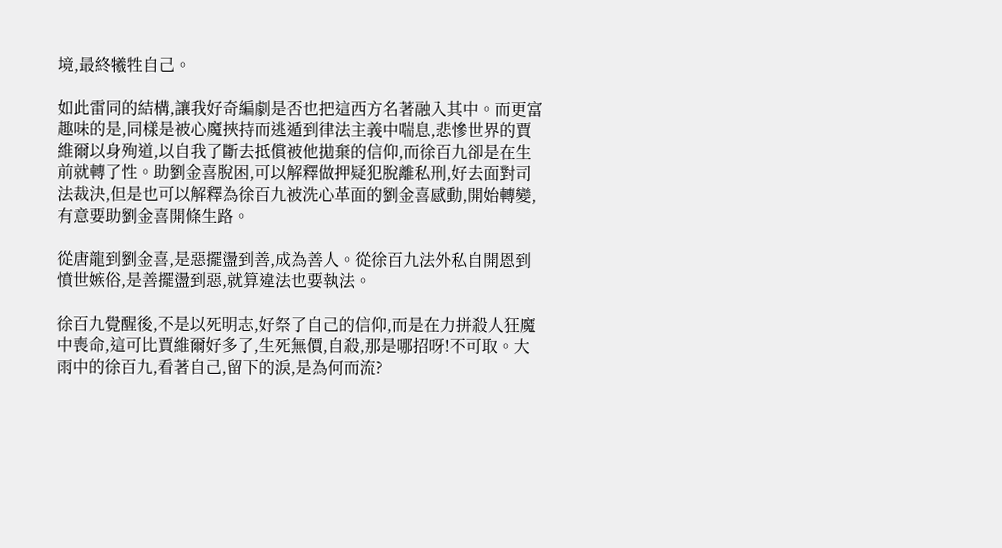境,最終犧牲自己。

如此雷同的結構,讓我好奇編劇是否也把這西方名著融入其中。而更富趣味的是,同樣是被心魔挾持而逃遁到律法主義中喘息,悲慘世界的賈維爾以身殉道,以自我了斷去抵償被他拋棄的信仰,而徐百九卻是在生前就轉了性。助劉金喜脫困,可以解釋做押疑犯脫離私刑,好去面對司法裁決,但是也可以解釋為徐百九被洗心革面的劉金喜感動,開始轉變,有意要助劉金喜開條生路。

從唐龍到劉金喜,是惡擺盪到善,成為善人。從徐百九法外私自開恩到憤世嫉俗,是善擺盪到惡,就算違法也要執法。

徐百九覺醒後,不是以死明志,好祭了自己的信仰,而是在力拼殺人狂魔中喪命,這可比賈維爾好多了,生死無價,自殺,那是哪招呀!不可取。大雨中的徐百九,看著自己,留下的淚,是為何而流?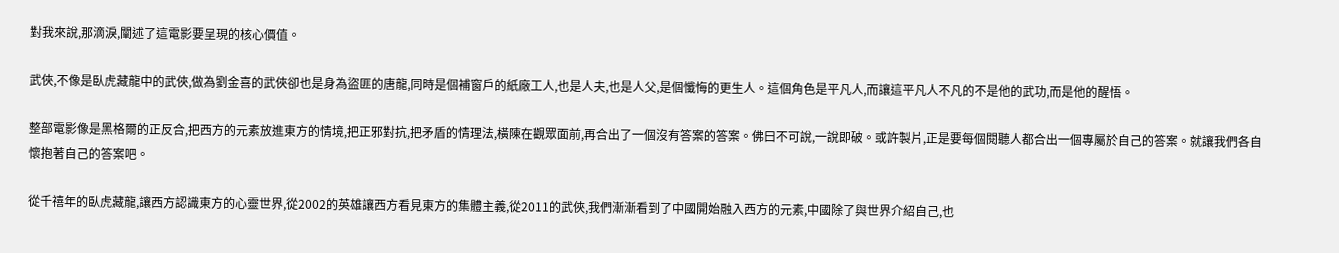對我來說,那滴淚,闡述了這電影要呈現的核心價值。

武俠,不像是臥虎藏龍中的武俠,做為劉金喜的武俠卻也是身為盜匪的唐龍,同時是個補窗戶的紙廠工人,也是人夫,也是人父,是個懺悔的更生人。這個角色是平凡人,而讓這平凡人不凡的不是他的武功,而是他的醒悟。

整部電影像是黑格爾的正反合,把西方的元素放進東方的情境,把正邪對抗,把矛盾的情理法,橫陳在觀眾面前,再合出了一個沒有答案的答案。佛曰不可說,一說即破。或許製片,正是要每個閱聽人都合出一個專屬於自己的答案。就讓我們各自懷抱著自己的答案吧。

從千禧年的臥虎藏龍,讓西方認識東方的心靈世界,從2002的英雄讓西方看見東方的集體主義,從2011的武俠,我們漸漸看到了中國開始融入西方的元素,中國除了與世界介紹自己,也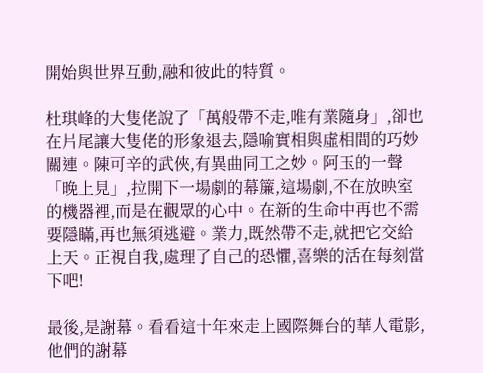開始與世界互動,融和彼此的特質。

杜琪峰的大隻佬說了「萬般帶不走,唯有業隨身」,卻也在片尾讓大隻佬的形象退去,隱喻實相與虛相間的巧妙關連。陳可辛的武俠,有異曲同工之妙。阿玉的一聲「晚上見」,拉開下一場劇的幕簾,這場劇,不在放映室的機器裡,而是在觀眾的心中。在新的生命中再也不需要隱瞞,再也無須逃避。業力,既然帶不走,就把它交給上天。正視自我,處理了自己的恐懼,喜樂的活在每刻當下吧!

最後,是謝幕。看看這十年來走上國際舞台的華人電影,他們的謝幕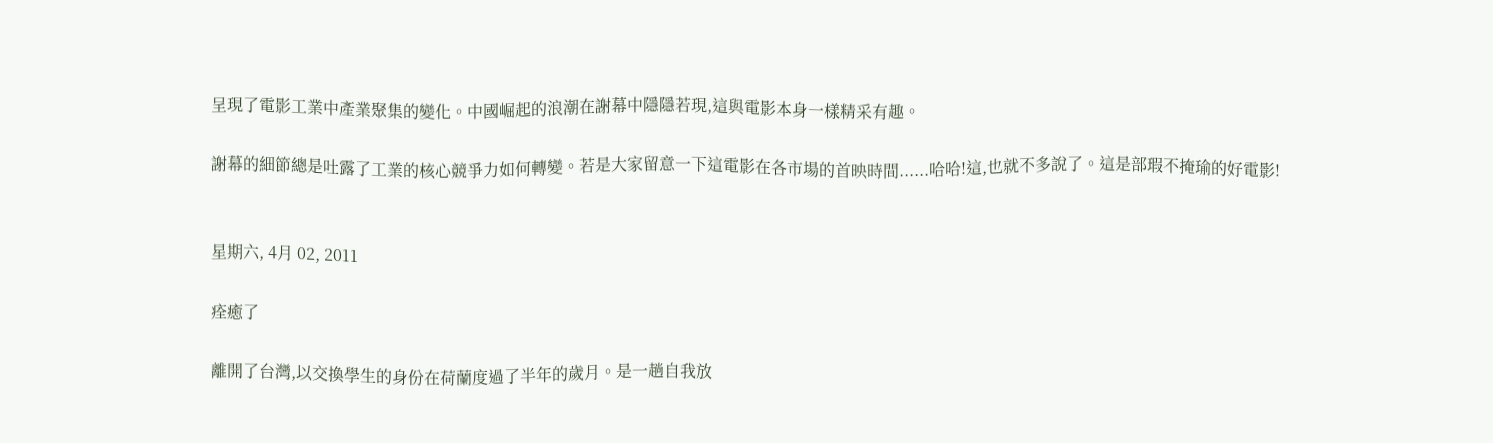呈現了電影工業中產業聚集的變化。中國崛起的浪潮在謝幕中隱隱若現,這與電影本身一樣精采有趣。

謝幕的細節總是吐露了工業的核心競爭力如何轉變。若是大家留意一下這電影在各市場的首映時間......哈哈!這,也就不多說了。這是部瑕不掩瑜的好電影!


星期六, 4月 02, 2011

痊癒了

離開了台灣,以交換學生的身份在荷蘭度過了半年的歲月。是一趟自我放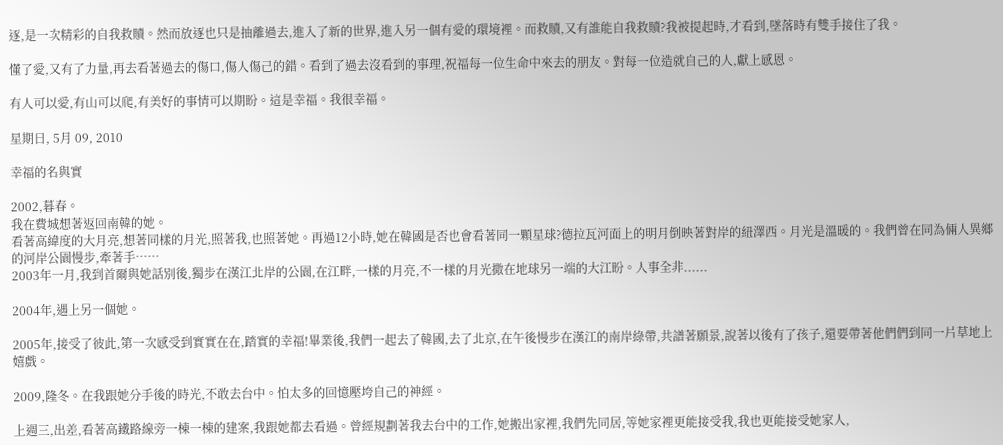逐,是一次精彩的自我救贖。然而放逐也只是抽離過去,進入了新的世界,進入另一個有愛的環境裡。而救贖,又有誰能自我救贖?我被提起時,才看到,墜落時有雙手接住了我。

懂了愛,又有了力量,再去看著過去的傷口,傷人傷己的錯。看到了過去沒看到的事理,祝福每一位生命中來去的朋友。對每一位造就自己的人,獻上感恩。

有人可以愛,有山可以爬,有美好的事情可以期盼。這是幸福。我很幸福。

星期日, 5月 09, 2010

幸福的名與實

2002,暮春。
我在費城想著返回南韓的她。
看著高緯度的大月亮,想著同樣的月光,照著我,也照著她。再過12小時,她在韓國是否也會看著同一顆星球?德拉瓦河面上的明月倒映著對岸的紐澤西。月光是溫暖的。我們曾在同為倆人異鄉的河岸公園慢步,牽著手……
2003年一月,我到首爾與她話別後,獨步在漢江北岸的公園,在江畔,一樣的月亮,不一樣的月光撒在地球另一端的大江盼。人事全非......

2004年,遇上另一個她。

2005年,接受了彼此,第一次感受到實實在在,踏實的幸福!畢業後,我們一起去了韓國,去了北京,在午後慢步在漢江的南岸綠帶,共譜著願景,說著以後有了孩子,還要帶著他們們到同一片草地上嬉戲。

2009,隆冬。在我跟她分手後的時光,不敢去台中。怕太多的回憶壓垮自己的神經。

上週三,出差,看著高鐵路線旁一棟一棟的建案,我跟她都去看過。曾經規劃著我去台中的工作,她搬出家裡,我們先同居,等她家裡更能接受我,我也更能接受她家人,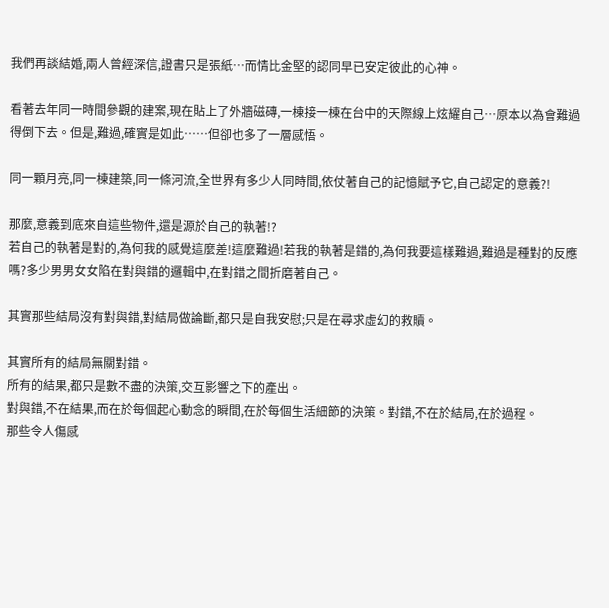我們再談結婚,兩人曾經深信,證書只是張紙…而情比金堅的認同早已安定彼此的心神。

看著去年同一時間參觀的建案,現在貼上了外牆磁磚,一棟接一棟在台中的天際線上炫耀自己…原本以為會難過得倒下去。但是,難過,確實是如此……但卻也多了一層感悟。

同一顆月亮,同一棟建築,同一條河流,全世界有多少人同時間,依仗著自己的記憶賦予它,自己認定的意義?!

那麼,意義到底來自這些物件,還是源於自己的執著!?
若自己的執著是對的,為何我的感覺這麼差!這麼難過!若我的執著是錯的,為何我要這樣難過,難過是種對的反應嗎?多少男男女女陷在對與錯的邏輯中,在對錯之間折磨著自己。

其實那些結局沒有對與錯,對結局做論斷,都只是自我安慰;只是在尋求虛幻的救贖。

其實所有的結局無關對錯。
所有的結果,都只是數不盡的決策,交互影響之下的產出。
對與錯,不在結果,而在於每個起心動念的瞬間,在於每個生活細節的決策。對錯,不在於結局,在於過程。
那些令人傷感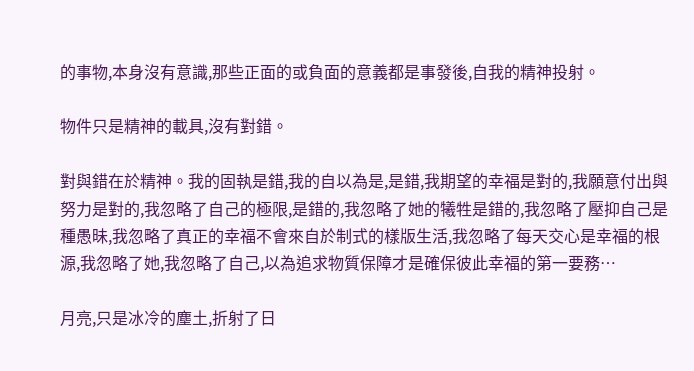的事物,本身沒有意識,那些正面的或負面的意義都是事發後,自我的精神投射。

物件只是精神的載具,沒有對錯。

對與錯在於精神。我的固執是錯,我的自以為是,是錯,我期望的幸福是對的,我願意付出與努力是對的,我忽略了自己的極限,是錯的,我忽略了她的犧牲是錯的,我忽略了壓抑自己是種愚昧,我忽略了真正的幸福不會來自於制式的樣版生活,我忽略了每天交心是幸福的根源,我忽略了她,我忽略了自己,以為追求物質保障才是確保彼此幸福的第一要務…

月亮,只是冰冷的塵土,折射了日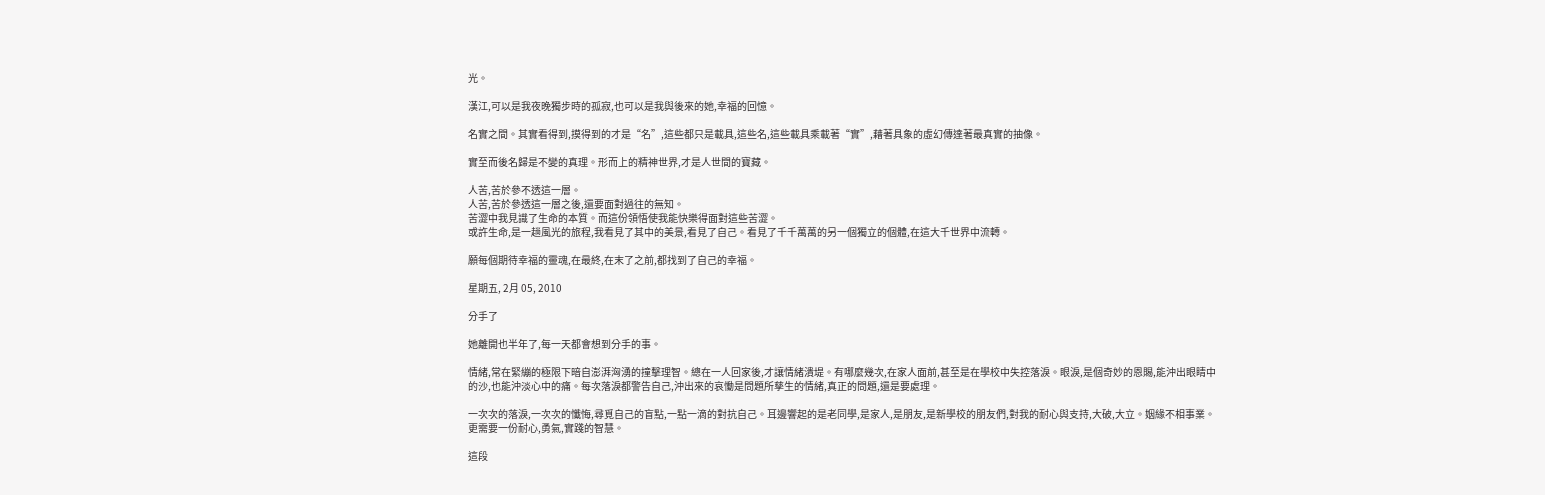光。

漢江,可以是我夜晚獨步時的孤寂,也可以是我與後來的她,幸福的回憶。

名實之間。其實看得到,摸得到的才是“名”,這些都只是載具,這些名,這些載具乘載著“實”,藉著具象的虛幻傳達著最真實的抽像。

實至而後名歸是不變的真理。形而上的精神世界,才是人世間的寶藏。

人苦,苦於參不透這一層。
人苦,苦於參透這一層之後,還要面對過往的無知。
苦澀中我見識了生命的本質。而這份領悟使我能快樂得面對這些苦澀。
或許生命,是一趟風光的旅程,我看見了其中的美景,看見了自己。看見了千千萬萬的另一個獨立的個體,在這大千世界中流轉。

願每個期待幸福的靈魂,在最終,在末了之前,都找到了自己的幸福。

星期五, 2月 05, 2010

分手了

她離開也半年了,每一天都會想到分手的事。

情緒,常在緊繃的極限下暗自澎湃洶湧的撞擊理智。總在一人回家後,才讓情緒潰堤。有哪麼幾次,在家人面前,甚至是在學校中失控落淚。眼淚,是個奇妙的恩賜,能沖出眼睛中的沙,也能沖淡心中的痛。每次落淚都警告自己,沖出來的哀慟是問題所孳生的情緒,真正的問題,還是要處理。

一次次的落淚,一次次的懺悔,尋覓自己的盲點,一點一滴的對抗自己。耳邊響起的是老同學,是家人,是朋友,是新學校的朋友們,對我的耐心與支持,大破,大立。姻緣不相事業。更需要一份耐心,勇氣,實踐的智慧。

這段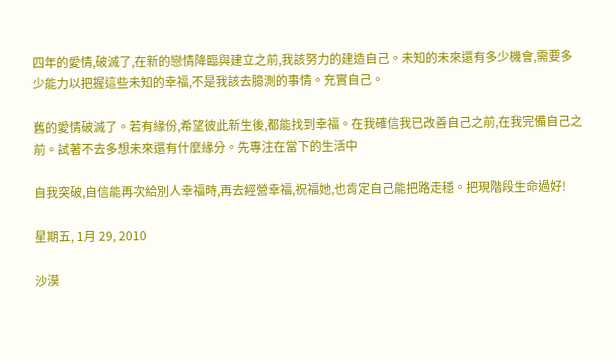四年的愛情,破滅了,在新的戀情降臨與建立之前,我該努力的建造自己。未知的未來還有多少機會,需要多少能力以把握這些未知的幸福,不是我該去臆測的事情。充實自己。

舊的愛情破滅了。若有緣份,希望彼此新生後,都能找到幸福。在我確信我已改善自己之前,在我完備自己之前。試著不去多想未來還有什麼緣分。先專注在當下的生活中

自我突破,自信能再次給別人幸福時,再去經營幸福,祝福她,也肯定自己能把路走穩。把現階段生命過好!

星期五, 1月 29, 2010

沙漠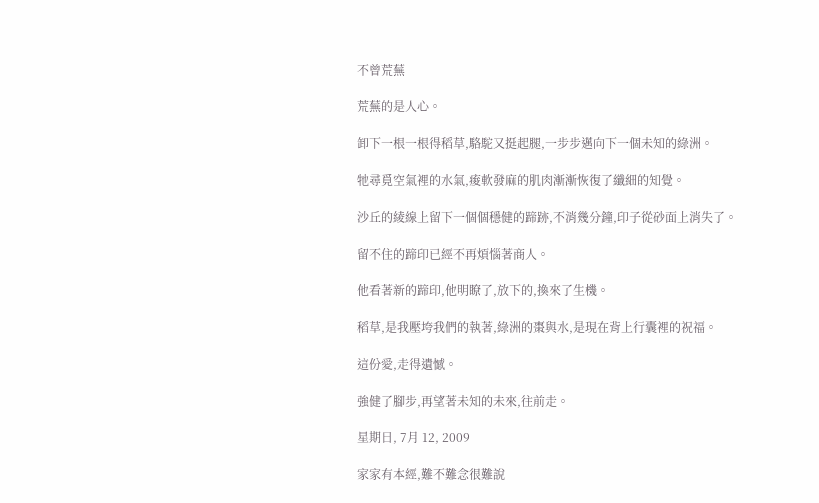不曾荒蕪

荒蕪的是人心。

卸下一根一根得稻草,駱駝又挺起腿,一步步邁向下一個未知的綠洲。

牠尋覓空氣裡的水氣,痠軟發麻的肌肉漸漸恢復了纖細的知覺。

沙丘的綾線上留下一個個穩健的蹄跡,不消幾分鐘,印子從砂面上消失了。

留不住的蹄印已經不再煩惱著商人。

他看著新的蹄印,他明瞭了,放下的,換來了生機。

稻草,是我壓垮我們的執著,綠洲的棗與水,是現在背上行囊裡的祝福。

這份愛,走得遺憾。

強健了腳步,再望著未知的未來,往前走。

星期日, 7月 12, 2009

家家有本經,難不難念很難說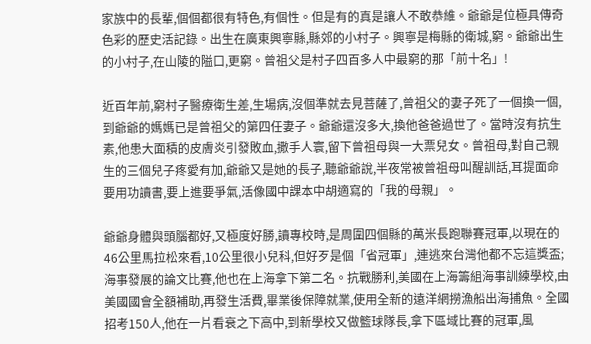家族中的長輩,個個都很有特色,有個性。但是有的真是讓人不敢恭維。爺爺是位極具傳奇色彩的歷史活記錄。出生在廣東興寧縣,縣郊的小村子。興寧是梅縣的衛城,窮。爺爺出生的小村子,在山陵的隘口,更窮。曾祖父是村子四百多人中最窮的那「前十名」!

近百年前,窮村子醫療衛生差,生場病,沒個準就去見菩薩了,曾祖父的妻子死了一個換一個,到爺爺的媽媽已是曾祖父的第四任妻子。爺爺還沒多大,換他爸爸過世了。當時沒有抗生素,他患大面積的皮膚炎引發敗血,撒手人寰,留下曾祖母與一大票兒女。曾祖母,對自己親生的三個兒子疼愛有加,爺爺又是她的長子,聽爺爺說,半夜常被曾祖母叫醒訓話,耳提面命要用功讀書,要上進要爭氣,活像國中課本中胡適寫的「我的母親」。

爺爺身體與頭腦都好,又極度好勝,讀專校時,是周圍四個縣的萬米長跑聯賽冠軍,以現在的46公里馬拉松來看,10公里很小兒科,但好歹是個「省冠軍」,連逃來台灣他都不忘這獎盃;海事發展的論文比賽,他也在上海拿下第二名。抗戰勝利,美國在上海籌組海事訓練學校,由美國國會全額補助,再發生活費,畢業後保障就業,使用全新的遠洋網撈漁船出海捕魚。全國招考150人,他在一片看衰之下高中,到新學校又做籃球隊長,拿下區域比賽的冠軍,風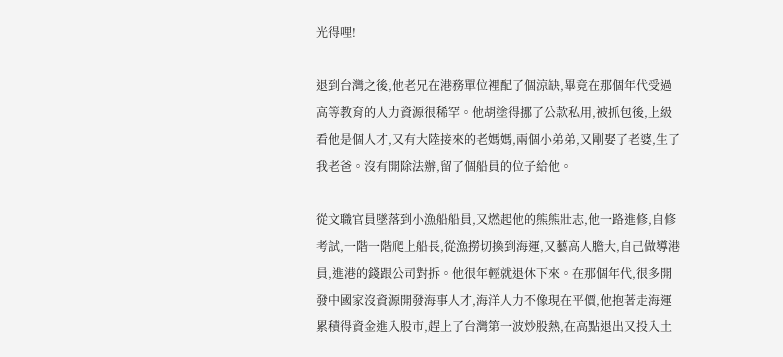光得哩!

退到台灣之後,他老兄在港務單位裡配了個涼缺,畢竟在那個年代受過高等教育的人力資源很稀罕。他胡塗得挪了公款私用,被抓包後,上級看他是個人才,又有大陸接來的老媽媽,兩個小弟弟,又剛娶了老婆,生了我老爸。沒有開除法辦,留了個船員的位子給他。

從文職官員墜落到小漁船船員,又燃起他的熊熊壯志,他一路進修,自修考試,一階一階爬上船長,從漁撈切換到海運,又藝高人膽大,自己做導港員,進港的錢跟公司對拆。他很年輕就退休下來。在那個年代,很多開發中國家沒資源開發海事人才,海洋人力不像現在平價,他抱著走海運累積得資金進入股市,趕上了台灣第一波炒股熱,在高點退出又投入土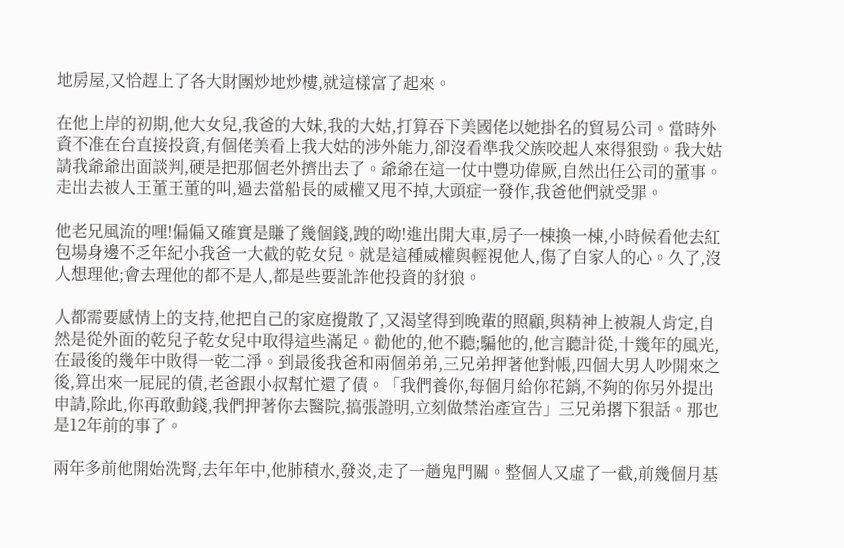地房屋,又恰趕上了各大財團炒地炒樓,就這樣富了起來。

在他上岸的初期,他大女兒,我爸的大妹,我的大姑,打算吞下美國佬以她掛名的貿易公司。當時外資不准在台直接投資,有個佬美看上我大姑的涉外能力,卻沒看準我父族咬起人來得狠勁。我大姑請我爺爺出面談判,硬是把那個老外擠出去了。爺爺在這一仗中豐功偉厥,自然出任公司的董事。走出去被人王董王董的叫,過去當船長的威權又甩不掉,大頭症一發作,我爸他們就受罪。

他老兄風流的哩!偏偏又確實是賺了幾個錢,跩的呦!進出開大車,房子一棟換一棟,小時候看他去紅包場身邊不乏年紀小我爸一大截的乾女兒。就是這種威權與輕視他人,傷了自家人的心。久了,沒人想理他;會去理他的都不是人,都是些要訛詐他投資的豺狼。

人都需要感情上的支持,他把自己的家庭攪散了,又渴望得到晚輩的照顧,與精神上被親人肯定,自然是從外面的乾兒子乾女兒中取得這些滿足。勸他的,他不聽;騙他的,他言聽計從,十幾年的風光,在最後的幾年中敗得一乾二淨。到最後我爸和兩個弟弟,三兄弟押著他對帳,四個大男人吵開來之後,算出來一屁屁的債,老爸跟小叔幫忙還了債。「我們養你,每個月給你花銷,不夠的你另外提出申請,除此,你再敢動錢,我們押著你去醫院,搞張證明,立刻做禁治產宣告」三兄弟撂下狠話。那也是12年前的事了。

兩年多前他開始洗腎,去年年中,他肺積水,發炎,走了一趟鬼門關。整個人又虛了一截,前幾個月基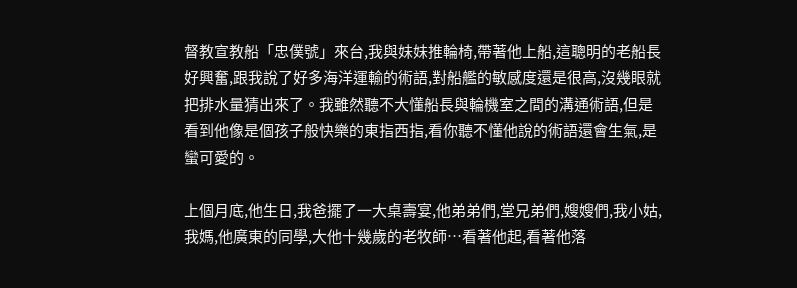督教宣教船「忠僕號」來台,我與妹妹推輪椅,帶著他上船,這聰明的老船長好興奮,跟我說了好多海洋運輸的術語,對船艦的敏感度還是很高,沒幾眼就把排水量猜出來了。我雖然聽不大懂船長與輪機室之間的溝通術語,但是看到他像是個孩子般快樂的東指西指,看你聽不懂他說的術語還會生氣,是蠻可愛的。

上個月底,他生日,我爸擺了一大桌壽宴,他弟弟們,堂兄弟們,嫂嫂們,我小姑,我媽,他廣東的同學,大他十幾歲的老牧師…看著他起,看著他落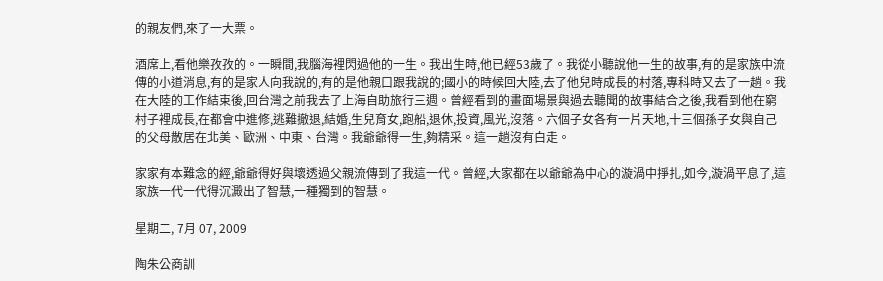的親友們,來了一大票。

酒席上,看他樂孜孜的。一瞬間,我腦海裡閃過他的一生。我出生時,他已經53歲了。我從小聽說他一生的故事,有的是家族中流傳的小道消息,有的是家人向我說的,有的是他親口跟我說的;國小的時候回大陸,去了他兒時成長的村落,專科時又去了一趟。我在大陸的工作結束後,回台灣之前我去了上海自助旅行三週。曾經看到的畫面場景與過去聽聞的故事結合之後,我看到他在窮村子裡成長,在都會中進修,逃難撤退,結婚,生兒育女,跑船,退休,投資,風光,沒落。六個子女各有一片天地,十三個孫子女與自己的父母散居在北美、歐洲、中東、台灣。我爺爺得一生,夠精采。這一趟沒有白走。

家家有本難念的經,爺爺得好與壞透過父親流傳到了我這一代。曾經,大家都在以爺爺為中心的漩渦中掙扎,如今,漩渦平息了,這家族一代一代得沉澱出了智慧,一種獨到的智慧。

星期二, 7月 07, 2009

陶朱公商訓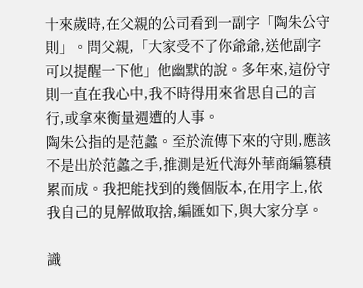十來歲時,在父親的公司看到一副字「陶朱公守則」。問父親,「大家受不了你爺爺,送他副字可以提醒一下他」他幽默的說。多年來,這份守則一直在我心中,我不時得用來省思自己的言行,或拿來衡量週遭的人事。
陶朱公指的是范蠡。至於流傳下來的守則,應該不是出於范蠡之手,推測是近代海外華商編篡積累而成。我把能找到的幾個版本,在用字上,依我自己的見解做取捨,編匯如下,與大家分享。

識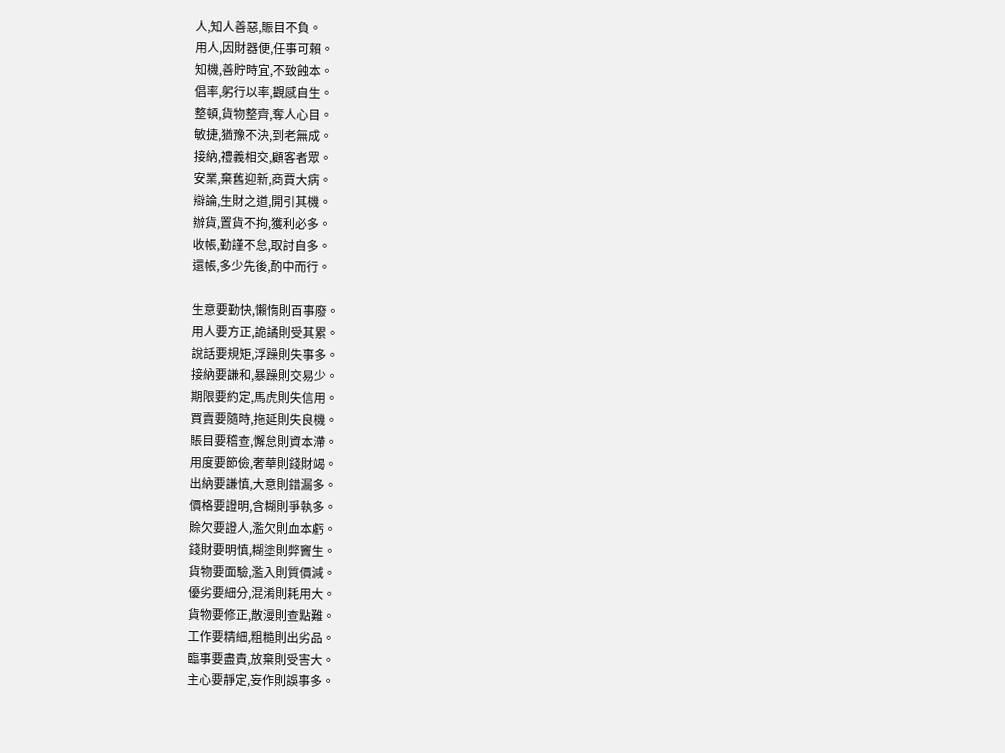人,知人善惡,賑目不負。
用人,因財器便,任事可賴。
知機,善貯時宜,不致蝕本。
倡率,躬行以率,觀感自生。
整頓,貨物整齊,奪人心目。
敏捷,猶豫不決,到老無成。
接納,禮義相交,顧客者眾。
安業,棄舊迎新,商賈大病。
辯論,生財之道,開引其機。
辦貨,置貨不拘,獲利必多。
收帳,勤謹不怠,取討自多。
還帳,多少先後,酌中而行。

生意要勤快,懶惰則百事廢。
用人要方正,詭譎則受其累。
說話要規矩,浮躁則失事多。
接納要謙和,暴躁則交易少。
期限要約定,馬虎則失信用。
買賣要隨時,拖延則失良機。
賬目要稽查,懈怠則資本滯。
用度要節儉,奢華則錢財竭。
出納要謙慎,大意則錯漏多。
價格要證明,含糊則爭執多。
賒欠要證人,濫欠則血本虧。
錢財要明慎,糊塗則弊竇生。
貨物要面驗,濫入則質價減。
優劣要細分,混淆則耗用大。
貨物要修正,散漫則查點難。
工作要精細,粗糙則出劣品。
臨事要盡責,放棄則受害大。
主心要靜定,妄作則誤事多。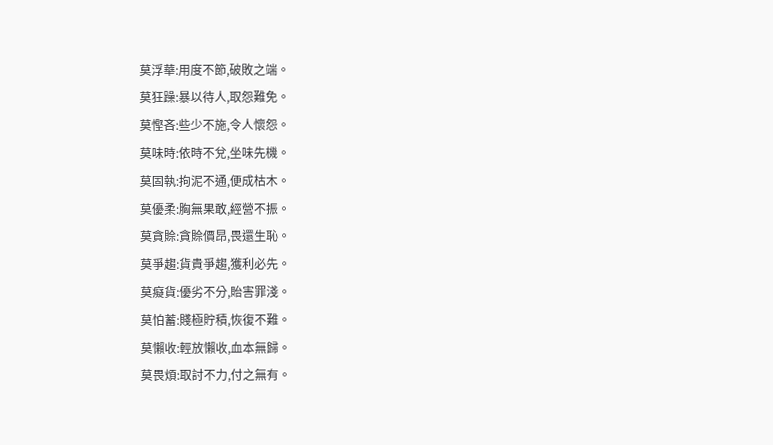莫浮華:用度不節,破敗之端。
莫狂躁:暴以待人,取怨難免。
莫慳吝:些少不施,令人懷怨。
莫味時:依時不兌,坐味先機。
莫固執:拘泥不通,便成枯木。
莫優柔:胸無果敢,經營不振。
莫貪賒:貪賒價昂,畏還生恥。
莫爭趨:貨貴爭趨,獲利必先。
莫癡貨:優劣不分,貽害罪淺。
莫怕蓄:賤極貯積,恢復不難。
莫懶收:輕放懶收,血本無歸。
莫畏煩:取討不力,付之無有。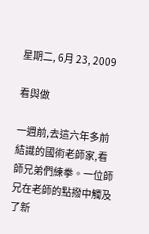星期二, 6月 23, 2009

看與做

一週前,去這六年多前結識的國術老師家,看師兄弟們練拳。一位師兄在老師的點撥中觸及了新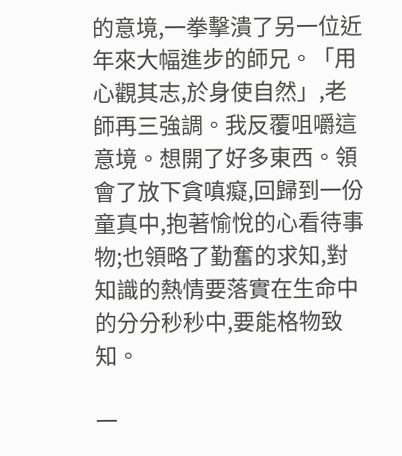的意境,一拳擊潰了另一位近年來大幅進步的師兄。「用心觀其志,於身使自然」,老師再三強調。我反覆咀嚼這意境。想開了好多東西。領會了放下貪嗔癡,回歸到一份童真中,抱著愉悅的心看待事物;也領略了勤奮的求知,對知識的熱情要落實在生命中的分分秒秒中,要能格物致知。

一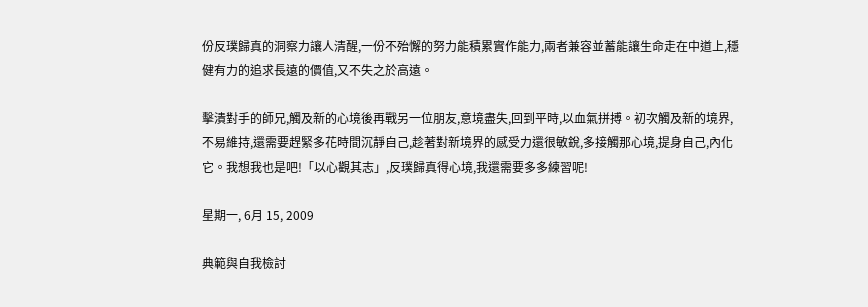份反璞歸真的洞察力讓人清醒,一份不殆懈的努力能積累實作能力,兩者兼容並蓄能讓生命走在中道上,穩健有力的追求長遠的價值,又不失之於高遠。

擊潰對手的師兄,觸及新的心境後再戰另一位朋友,意境盡失,回到平時,以血氣拼搏。初次觸及新的境界,不易維持,還需要趕緊多花時間沉靜自己,趁著對新境界的感受力還很敏銳,多接觸那心境,提身自己,內化它。我想我也是吧!「以心觀其志」,反璞歸真得心境,我還需要多多練習呢!

星期一, 6月 15, 2009

典範與自我檢討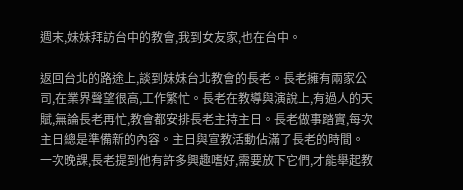週末,妹妹拜訪台中的教會,我到女友家,也在台中。

返回台北的路途上,談到妹妹台北教會的長老。長老擁有兩家公司,在業界聲望很高,工作繁忙。長老在教導與演說上,有過人的天賦,無論長老再忙,教會都安排長老主持主日。長老做事踏實,每次主日總是準備新的內容。主日與宣教活動佔滿了長老的時間。一次晚課,長老提到他有許多興趣嗜好,需要放下它們,才能舉起教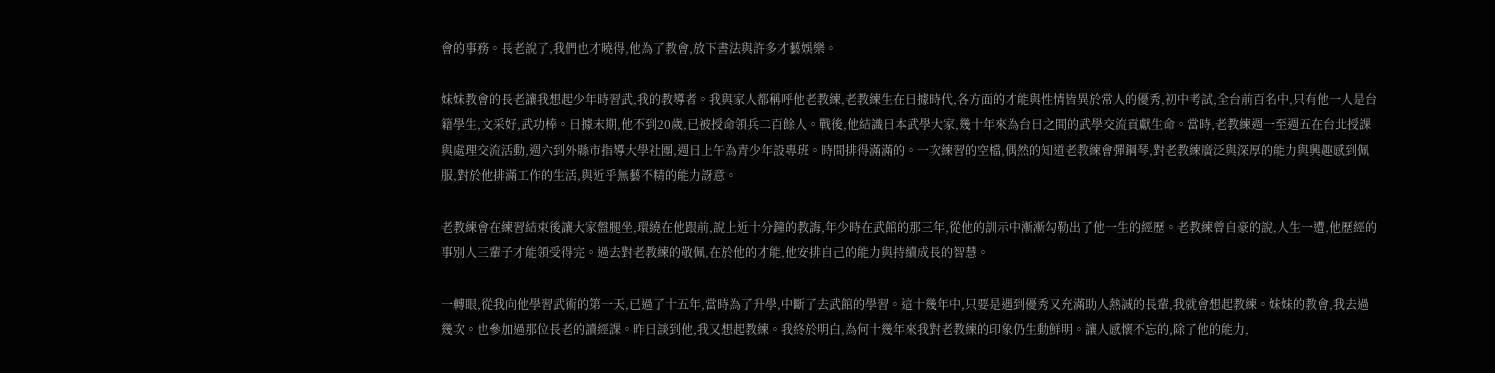會的事務。長老說了,我們也才曉得,他為了教會,放下書法與許多才藝娛樂。

妹妹教會的長老讓我想起少年時習武,我的教導者。我與家人都稱呼他老教練,老教練生在日據時代,各方面的才能與性情皆異於常人的優秀,初中考試,全台前百名中,只有他一人是台籍學生,文采好,武功棒。日據末期,他不到20歲,已被授命領兵二百餘人。戰後,他結識日本武學大家,幾十年來為台日之間的武學交流貢獻生命。當時,老教練週一至週五在台北授課與處理交流活動,週六到外縣市指導大學社團,週日上午為青少年設專班。時間排得滿滿的。一次練習的空檔,偶然的知道老教練會彈鋼琴,對老教練廣泛與深厚的能力與興趣感到佩服,對於他排滿工作的生活,與近乎無藝不精的能力訝意。

老教練會在練習結束後讓大家盤腿坐,環繞在他跟前,說上近十分鐘的教誨,年少時在武館的那三年,從他的訓示中漸漸勾勒出了他一生的經歷。老教練曾自豪的說,人生一遭,他歷經的事別人三輩子才能領受得完。過去對老教練的敬佩,在於他的才能,他安排自己的能力與持續成長的智慧。

一轉眼,從我向他學習武術的第一天,已過了十五年,當時為了升學,中斷了去武館的學習。這十幾年中,只要是遇到優秀又充滿助人熱誠的長輩,我就會想起教練。妹妹的教會,我去過幾次。也參加過那位長老的讀經課。昨日談到他,我又想起教練。我終於明白,為何十幾年來我對老教練的印象仍生動鮮明。讓人感懷不忘的,除了他的能力,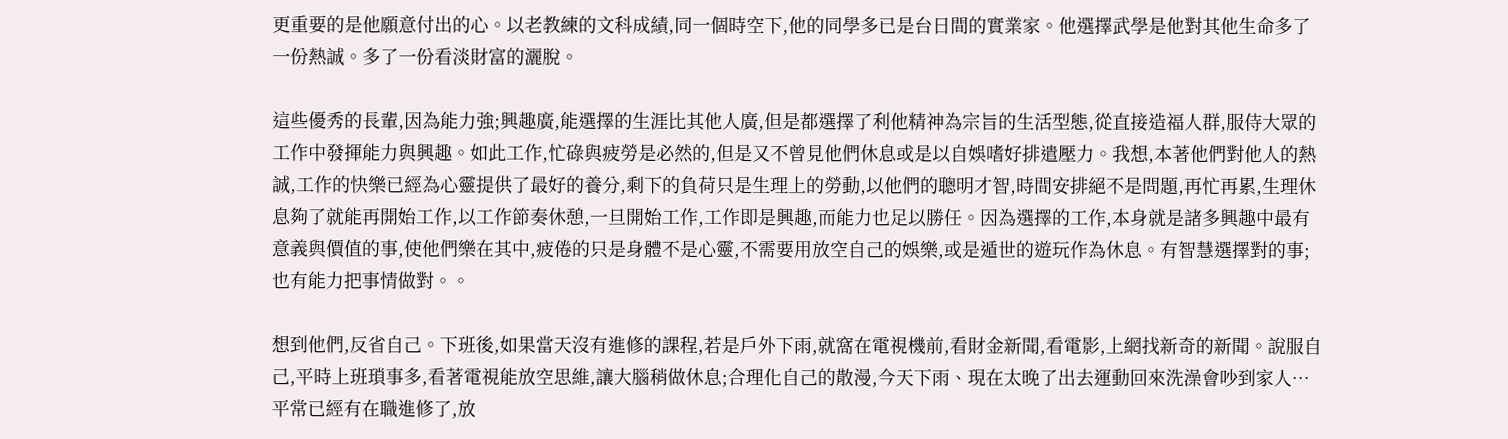更重要的是他願意付出的心。以老教練的文科成績,同一個時空下,他的同學多已是台日間的實業家。他選擇武學是他對其他生命多了一份熱誠。多了一份看淡財富的灑脫。

這些優秀的長輩,因為能力強;興趣廣,能選擇的生涯比其他人廣,但是都選擇了利他精神為宗旨的生活型態,從直接造福人群,服侍大眾的工作中發揮能力與興趣。如此工作,忙碌與疲勞是必然的,但是又不曾見他們休息或是以自娛嗜好排遣壓力。我想,本著他們對他人的熱誠,工作的快樂已經為心靈提供了最好的養分,剩下的負荷只是生理上的勞動,以他們的聰明才智,時間安排絕不是問題,再忙再累,生理休息夠了就能再開始工作,以工作節奏休憩,一旦開始工作,工作即是興趣,而能力也足以勝任。因為選擇的工作,本身就是諸多興趣中最有意義與價值的事,使他們樂在其中,疲倦的只是身體不是心靈,不需要用放空自己的娛樂,或是遁世的遊玩作為休息。有智慧選擇對的事;也有能力把事情做對。。

想到他們,反省自己。下班後,如果當天沒有進修的課程,若是戶外下雨,就窩在電視機前,看財金新聞,看電影,上網找新奇的新聞。說服自己,平時上班瑣事多,看著電視能放空思維,讓大腦稍做休息;合理化自己的散漫,今天下雨、現在太晚了出去運動回來洗澡會吵到家人…平常已經有在職進修了,放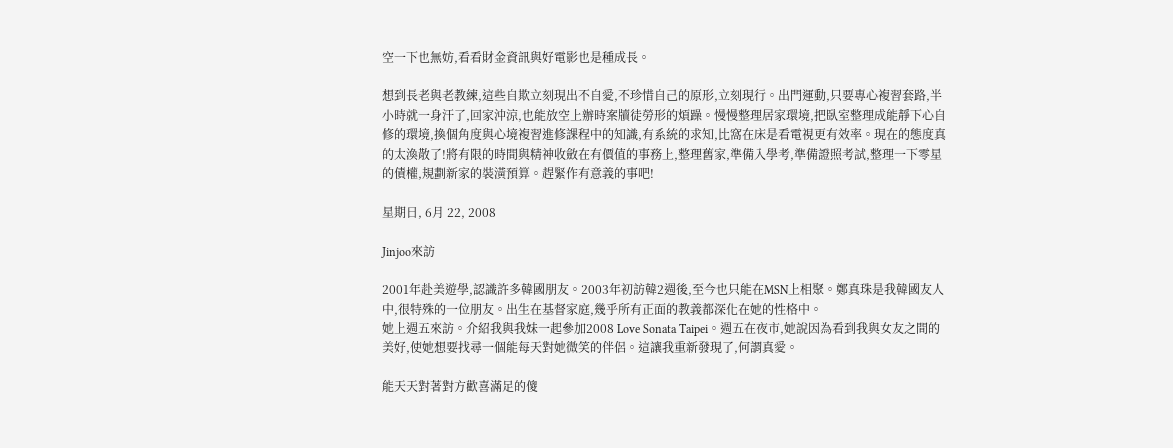空一下也無妨,看看財金資訊與好電影也是種成長。

想到長老與老教練,這些自欺立刻現出不自愛,不珍惜自己的原形,立刻現行。出門運動,只要專心複習套路,半小時就一身汗了,回家沖涼,也能放空上辦時案牘徒勞形的煩躁。慢慢整理居家環境,把臥室整理成能靜下心自修的環境,換個角度與心境複習進修課程中的知識,有系統的求知,比窩在床是看電視更有效率。現在的態度真的太渙散了!將有限的時間與精神收斂在有價值的事務上,整理舊家,準備入學考,準備證照考試,整理一下零星的債權,規劃新家的裝潢預算。趕緊作有意義的事吧!

星期日, 6月 22, 2008

Jinjoo來訪

2001年赴美遊學,認識許多韓國朋友。2003年初訪韓2週後,至今也只能在MSN上相聚。鄭真珠是我韓國友人中,很特殊的一位朋友。出生在基督家庭,幾乎所有正面的教義都深化在她的性格中。
她上週五來訪。介紹我與我妹一起參加2008 Love Sonata Taipei。週五在夜市,她說因為看到我與女友之間的美好,使她想要找尋一個能每天對她微笑的伴侶。這讓我重新發現了,何謂真愛。

能天天對著對方歡喜滿足的傻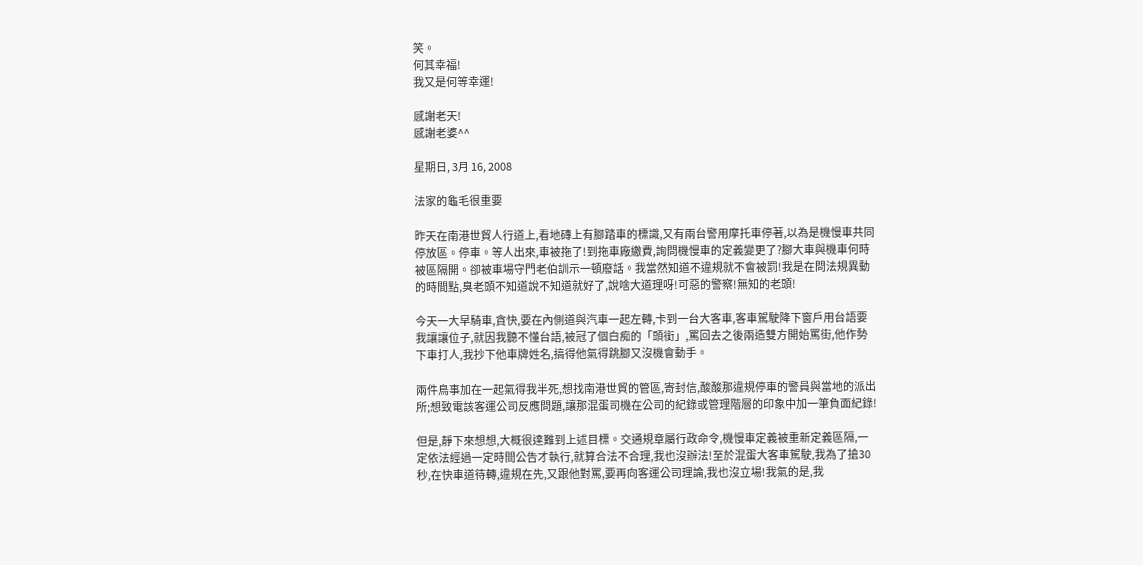笑。
何其幸福!
我又是何等幸運!

感謝老天!
感謝老婆^^

星期日, 3月 16, 2008

法家的龜毛很重要

昨天在南港世貿人行道上,看地磚上有腳踏車的標識,又有兩台警用摩托車停著,以為是機慢車共同停放區。停車。等人出來,車被拖了!到拖車廠繳費,詢問機慢車的定義變更了?腳大車與機車何時被區隔開。卻被車場守門老伯訓示一頓廢話。我當然知道不違規就不會被罰!我是在問法規異動的時間點,臭老頭不知道說不知道就好了,說啥大道理呀!可惡的警察!無知的老頭!

今天一大早騎車,貪快,要在內側道與汽車一起左轉,卡到一台大客車,客車駕駛降下窗戶用台語要我讓讓位子,就因我聽不懂台語,被冠了個白痴的「頭銜」,罵回去之後兩造雙方開始罵街,他作勢下車打人,我抄下他車牌姓名,搞得他氣得跳腳又沒機會動手。

兩件鳥事加在一起氣得我半死,想找南港世貿的管區,寄封信,酸酸那違規停車的警員與當地的派出所;想致電該客運公司反應問題,讓那混蛋司機在公司的紀錄或管理階層的印象中加一筆負面紀錄!

但是,靜下來想想,大概很達難到上述目標。交通規章屬行政命令,機慢車定義被重新定義區隔,一定依法經過一定時間公告才執行,就算合法不合理,我也沒辦法!至於混蛋大客車駕駛,我為了搶30秒,在快車道待轉,違規在先,又跟他對罵,要再向客運公司理論,我也沒立場!我氣的是,我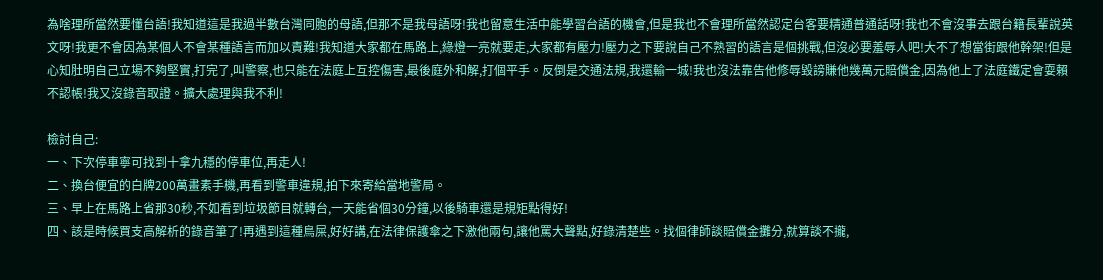為啥理所當然要懂台語!我知道這是我過半數台灣同胞的母語,但那不是我母語呀!我也留意生活中能學習台語的機會,但是我也不會理所當然認定台客要精通普通話呀!我也不會沒事去跟台籍長輩說英文呀!我更不會因為某個人不會某種語言而加以責難!我知道大家都在馬路上,綠燈一亮就要走,大家都有壓力!壓力之下要說自己不熟習的語言是個挑戰,但沒必要羞辱人吧!大不了想當街跟他幹架!但是心知肚明自己立場不夠堅實,打完了,叫警察,也只能在法庭上互控傷害,最後庭外和解,打個平手。反倒是交通法規,我還輸一城!我也沒法靠告他修辱毀謗賺他幾萬元賠償金,因為他上了法庭鐵定會耍賴不認帳!我又沒錄音取證。擴大處理與我不利!

檢討自己:
一、下次停車寧可找到十拿九穩的停車位,再走人!
二、換台便宜的白牌200萬畫素手機,再看到警車違規,拍下來寄給當地警局。
三、早上在馬路上省那30秒,不如看到垃圾節目就轉台,一天能省個30分鐘,以後騎車還是規矩點得好!
四、該是時候買支高解析的錄音筆了!再遇到這種鳥屎,好好講,在法律保護傘之下激他兩句,讓他罵大聲點,好錄清楚些。找個律師談賠償金攤分,就算談不攏,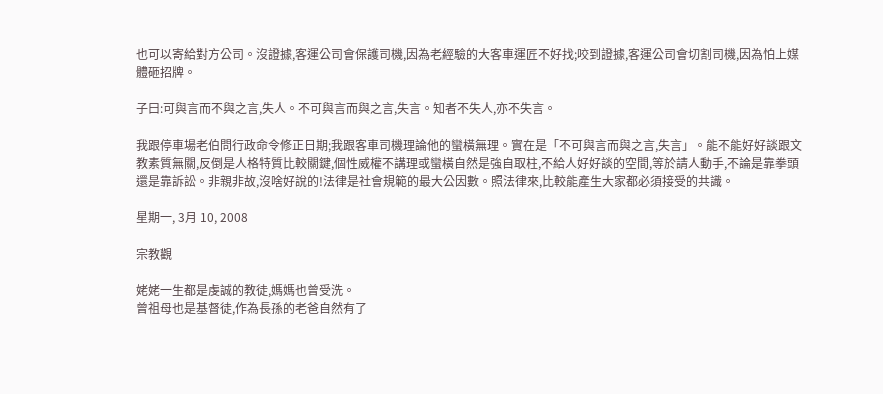也可以寄給對方公司。沒證據,客運公司會保護司機,因為老經驗的大客車運匠不好找;咬到證據,客運公司會切割司機,因為怕上媒體砸招牌。

子曰:可與言而不與之言,失人。不可與言而與之言,失言。知者不失人,亦不失言。

我跟停車場老伯問行政命令修正日期;我跟客車司機理論他的蠻橫無理。實在是「不可與言而與之言,失言」。能不能好好談跟文教素質無關,反倒是人格特質比較關鍵,個性威權不講理或蠻橫自然是強自取柱,不給人好好談的空間,等於請人動手,不論是靠拳頭還是靠訴訟。非親非故,沒啥好說的!法律是社會規範的最大公因數。照法律來,比較能產生大家都必須接受的共識。

星期一, 3月 10, 2008

宗教觀

姥姥一生都是虔誠的教徒,媽媽也曾受洗。
曾祖母也是基督徒,作為長孫的老爸自然有了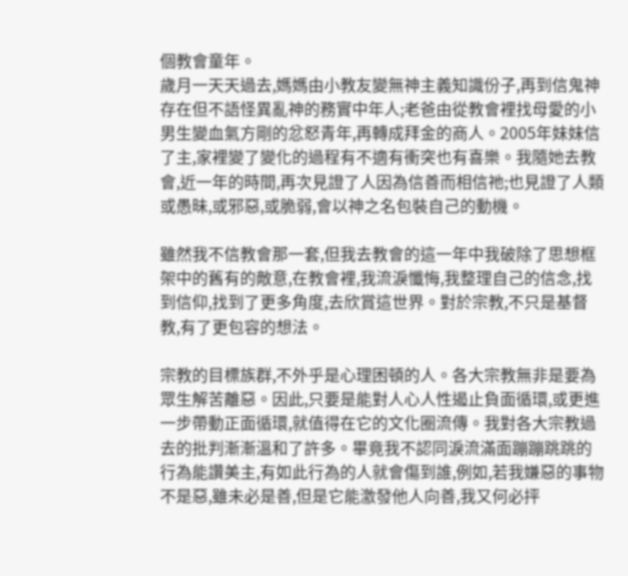個教會童年。
歲月一天天過去,媽媽由小教友變無神主義知識份子,再到信鬼神存在但不語怪異亂神的務實中年人;老爸由從教會裡找母愛的小男生變血氣方剛的忿怒青年,再轉成拜金的商人。2005年妹妹信了主,家裡變了變化的過程有不適有衝突也有喜樂。我隨她去教會,近一年的時間,再次見證了人因為信善而相信祂;也見證了人類或愚昧,或邪惡,或脆弱,會以神之名包裝自己的動機。

雖然我不信教會那一套,但我去教會的這一年中我破除了思想框架中的舊有的敵意,在教會裡,我流淚懺悔,我整理自己的信念,找到信仰,找到了更多角度,去欣賞這世界。對於宗教,不只是基督教,有了更包容的想法。

宗教的目標族群,不外乎是心理困頓的人。各大宗教無非是要為眾生解苦離惡。因此,只要是能對人心人性遏止負面循環,或更進一步帶動正面循環,就值得在它的文化圈流傳。我對各大宗教過去的批判漸漸溫和了許多。畢竟我不認同淚流滿面蹦蹦跳跳的行為能讚美主,有如此行為的人就會傷到誰,例如,若我嫌惡的事物不是惡,雖未必是善,但是它能激發他人向善,我又何必抨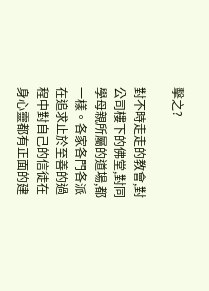擊之?

對不時走走的教會,對公司樓下的佛堂,對同學母親所屬的道場,都一樣。各家各門各派在追求止於至善的過程中對自己的信徒在身心靈都有正面的建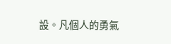設。凡個人的勇氣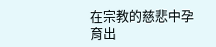在宗教的慈悲中孕育出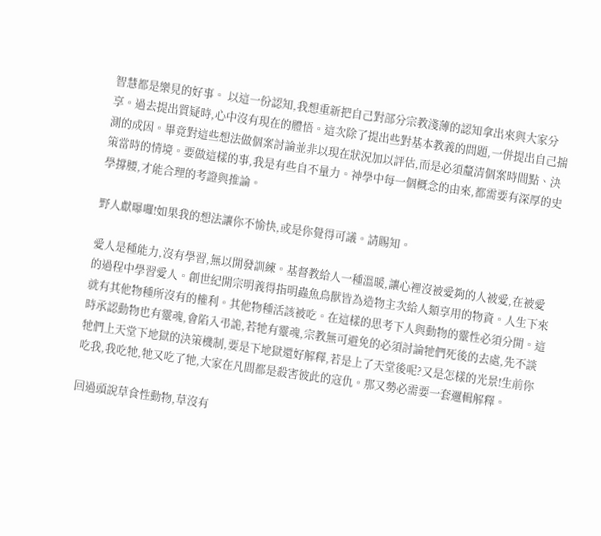智慧都是樂見的好事。 以這一份認知,我想重新把自己對部分宗教淺薄的認知拿出來與大家分享。過去提出質疑時,心中沒有現在的體悟。這次除了提出些對基本教義的問題,一併提出自己揣測的成因。畢竟對這些想法做個案討論並非以現在狀況加以評估,而是必須釐清個案時間點、決策當時的情境。要做這樣的事,我是有些自不量力。神學中每一個概念的由來,都需要有深厚的史學撐腰,才能合理的考證與推論。

野人獻曝囉!如果我的想法讓你不愉快,或是你覺得可議。請賜知。

愛人是種能力,沒有學習,無以開發訓練。基督教給人一種溫暖,讓心裡沒被愛夠的人被愛,在被愛的過程中學習愛人。創世紀開宗明義得指明蟲魚鳥獸皆為造物主次給人類享用的物資。人生下來就有其他物種所沒有的權利。其他物種活該被吃。在這樣的思考下人與動物的靈性必須分開。這時承認動物也有靈魂,會陷入弔詭,若牠有靈魂,宗教無可避免的必須討論牠們死後的去處,先不談牠們上天堂下地獄的決策機制,要是下地獄還好解釋,若是上了天堂後呢?又是怎樣的光景!生前你吃我,我吃牠,牠又吃了牠,大家在凡間都是殺害彼此的寇仇。那又勢必需要一套邏輯解釋。

回過頭說草食性動物,草沒有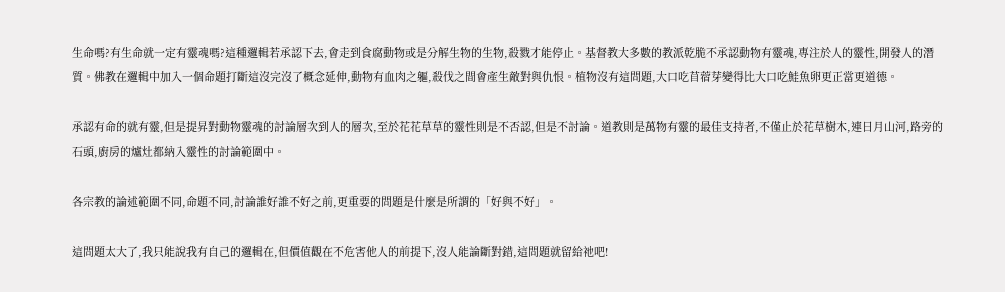生命嗎?有生命就一定有靈魂嗎?這種邏輯若承認下去,會走到食腐動物或是分解生物的生物,殺戮才能停止。基督教大多數的教派乾脆不承認動物有靈魂,專注於人的靈性,開發人的潛質。佛教在邏輯中加入一個命題打斷這沒完沒了概念延伸,動物有血肉之軀,殺伐之間會產生敵對與仇恨。植物沒有這問題,大口吃苜蓿芽變得比大口吃鮭魚卵更正當更道德。

承認有命的就有靈,但是提昇對動物靈魂的討論層次到人的層次,至於花花草草的靈性則是不否認,但是不討論。道教則是萬物有靈的最佳支持者,不僅止於花草樹木,連日月山河,路旁的石頭,廚房的爐灶都納入靈性的討論範圍中。

各宗教的論述範圍不同,命題不同,討論誰好誰不好之前,更重要的問題是什麼是所謂的「好與不好」。

這問題太大了,我只能說我有自己的邏輯在,但價值觀在不危害他人的前提下,沒人能論斷對錯,這問題就留給祂吧!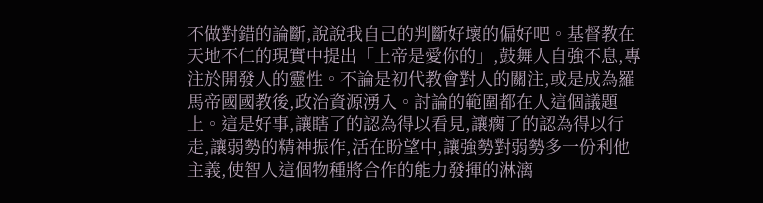不做對錯的論斷,說說我自己的判斷好壞的偏好吧。基督教在天地不仁的現實中提出「上帝是愛你的」,鼓舞人自強不息,專注於開發人的靈性。不論是初代教會對人的關注,或是成為羅馬帝國國教後,政治資源湧入。討論的範圍都在人這個議題上。這是好事,讓瞎了的認為得以看見,讓瘸了的認為得以行走,讓弱勢的精神振作,活在盼望中,讓強勢對弱勢多一份利他主義,使智人這個物種將合作的能力發揮的淋漓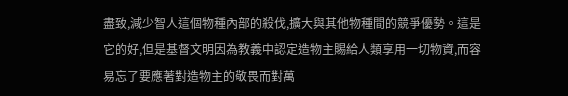盡致,減少智人這個物種內部的殺伐,擴大與其他物種間的競爭優勢。這是它的好,但是基督文明因為教義中認定造物主賜給人類享用一切物資,而容易忘了要應著對造物主的敬畏而對萬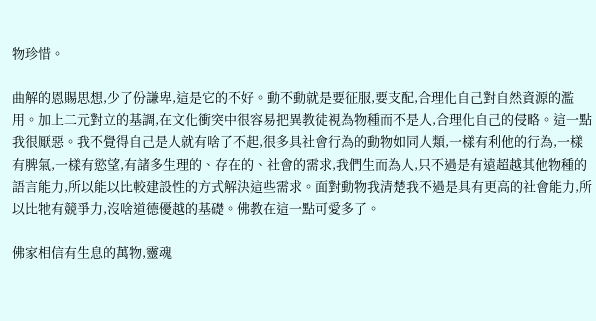物珍惜。

曲解的恩賜思想,少了份謙卑,這是它的不好。動不動就是要征服,要支配,合理化自己對自然資源的濫用。加上二元對立的基調,在文化衝突中很容易把異教徒視為物種而不是人,合理化自己的侵略。這一點我很厭惡。我不覺得自己是人就有啥了不起,很多具社會行為的動物如同人類,一樣有利他的行為,一樣有脾氣,一樣有慾望,有諸多生理的、存在的、社會的需求,我們生而為人,只不過是有遠超越其他物種的語言能力,所以能以比較建設性的方式解決這些需求。面對動物我清楚我不過是具有更高的社會能力,所以比牠有競爭力,沒啥道德優越的基礎。佛教在這一點可愛多了。

佛家相信有生息的萬物,靈魂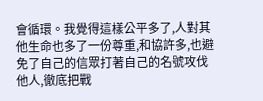會循環。我覺得這樣公平多了,人對其他生命也多了一份尊重,和協許多,也避免了自己的信眾打著自己的名號攻伐他人,徹底把戰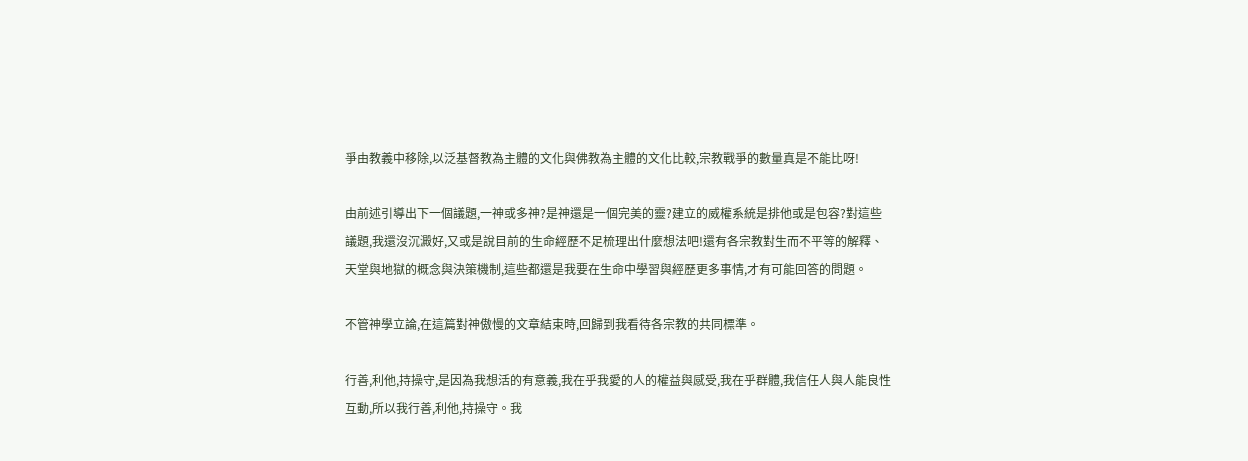爭由教義中移除,以泛基督教為主體的文化與佛教為主體的文化比較,宗教戰爭的數量真是不能比呀!

由前述引導出下一個議題,一神或多神?是神還是一個完美的靈?建立的威權系統是排他或是包容?對這些議題,我還沒沉澱好,又或是說目前的生命經歷不足梳理出什麼想法吧!還有各宗教對生而不平等的解釋、天堂與地獄的概念與決策機制,這些都還是我要在生命中學習與經歷更多事情,才有可能回答的問題。

不管神學立論,在這篇對神傲慢的文章結束時,回歸到我看待各宗教的共同標準。

行善,利他,持操守,是因為我想活的有意義,我在乎我愛的人的權益與感受,我在乎群體,我信任人與人能良性互動,所以我行善,利他,持操守。我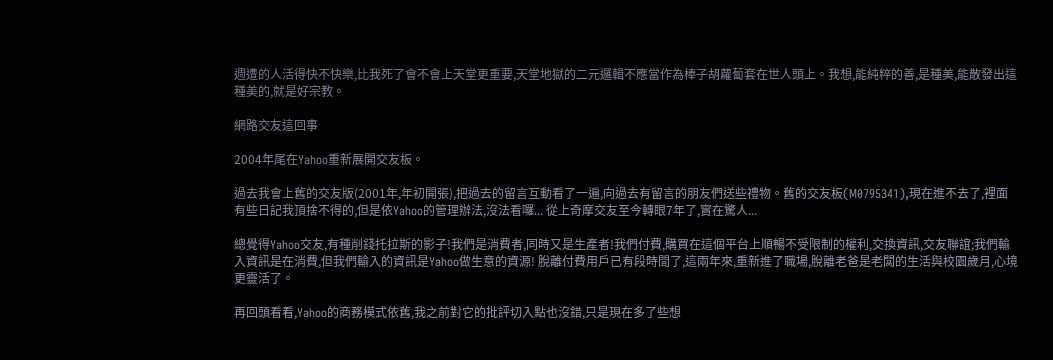週遭的人活得快不快樂,比我死了會不會上天堂更重要,天堂地獄的二元邏輯不應當作為棒子胡蘿蔔套在世人頭上。我想,能純粹的善,是種美,能散發出這種美的,就是好宗教。

網路交友這回事

2004年尾在Yahoo重新展開交友板。

過去我會上舊的交友版(2001年,年初開張),把過去的留言互動看了一遍,向過去有留言的朋友們送些禮物。舊的交友板(M0795341),現在進不去了,裡面有些日記我頂捨不得的,但是依Yahoo的管理辦法,沒法看囉... 從上奇摩交友至今轉眼7年了,實在驚人...

總覺得Yahoo交友,有種削錢托拉斯的影子!我們是消費者,同時又是生產者!我們付費,購買在這個平台上順暢不受限制的權利,交換資訊,交友聯誼;我們輸入資訊是在消費,但我們輸入的資訊是Yahoo做生意的資源! 脫離付費用戶已有段時間了,這兩年來,重新進了職場,脫離老爸是老闆的生活與校園歲月,心境更靈活了。

再回頭看看,Yahoo的商務模式依舊,我之前對它的批評切入點也沒錯,只是現在多了些想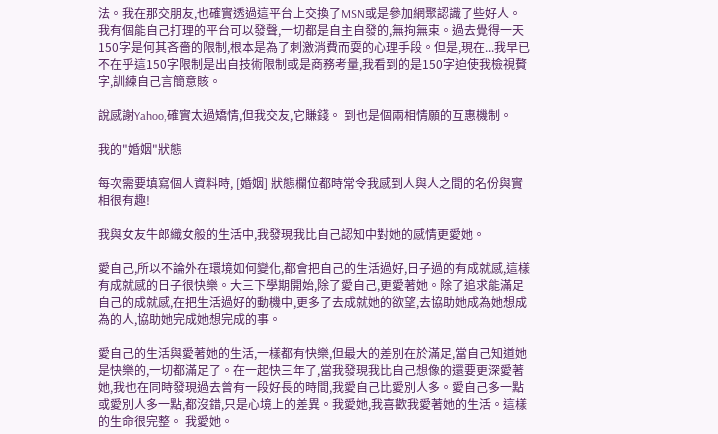法。我在那交朋友,也確實透過這平台上交換了MSN或是參加網聚認識了些好人。我有個能自己打理的平台可以發聲,一切都是自主自發的,無拘無束。過去覺得一天150字是何其吝嗇的限制,根本是為了刺激消費而耍的心理手段。但是,現在...我早已不在乎這150字限制是出自技術限制或是商務考量,我看到的是150字迫使我檢視贅字,訓練自己言簡意賅。

說感謝Yahoo,確實太過矯情,但我交友,它賺錢。 到也是個兩相情願的互惠機制。

我的"婚姻"狀態

每次需要填寫個人資料時, [婚姻] 狀態欄位都時常令我感到人與人之間的名份與實相很有趣!

我與女友牛郎織女般的生活中,我發現我比自己認知中對她的感情更愛她。

愛自己,所以不論外在環境如何變化,都會把自己的生活過好,日子過的有成就感,這樣有成就感的日子很快樂。大三下學期開始,除了愛自己,更愛著她。除了追求能滿足自己的成就感,在把生活過好的動機中,更多了去成就她的欲望,去協助她成為她想成為的人,協助她完成她想完成的事。

愛自己的生活與愛著她的生活,一樣都有快樂,但最大的差別在於滿足,當自己知道她是快樂的,一切都滿足了。在一起快三年了,當我發現我比自己想像的還要更深愛著她,我也在同時發現過去曾有一段好長的時間,我愛自己比愛別人多。愛自己多一點或愛別人多一點,都沒錯,只是心境上的差異。我愛她,我喜歡我愛著她的生活。這樣的生命很完整。 我愛她。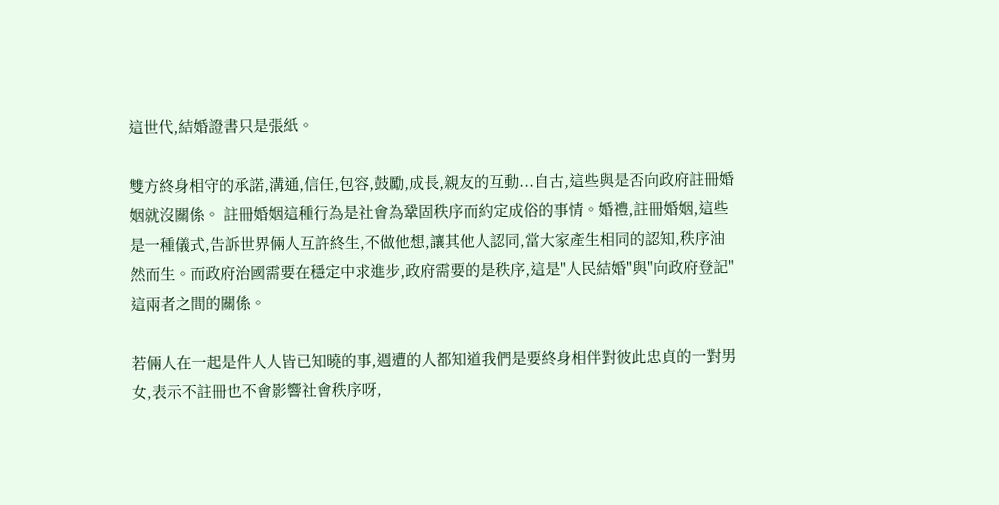這世代,結婚證書只是張紙。

雙方終身相守的承諾,溝通,信任,包容,鼓勵,成長,親友的互動...自古,這些與是否向政府註冊婚姻就沒關係。 註冊婚姻這種行為是社會為鞏固秩序而約定成俗的事情。婚禮,註冊婚姻,這些是一種儀式,告訴世界倆人互許終生,不做他想,讓其他人認同,當大家產生相同的認知,秩序油然而生。而政府治國需要在穩定中求進步,政府需要的是秩序,這是"人民結婚"與"向政府登記"這兩者之間的關係。

若倆人在一起是件人人皆已知曉的事,週遭的人都知道我們是要終身相伴對彼此忠貞的一對男女,表示不註冊也不會影響社會秩序呀,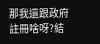那我還跟政府註冊啥呀?結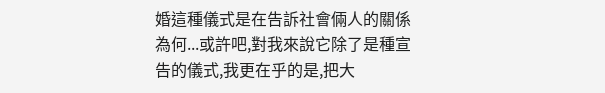婚這種儀式是在告訴社會倆人的關係為何...或許吧,對我來說它除了是種宣告的儀式,我更在乎的是,把大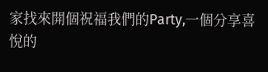家找來開個祝福我們的Party,一個分享喜悅的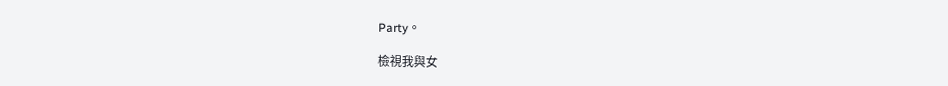Party。

檢視我與女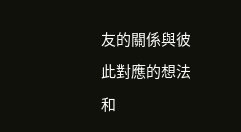友的關係與彼此對應的想法和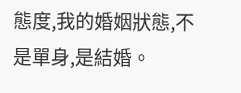態度,我的婚姻狀態,不是單身,是結婚。